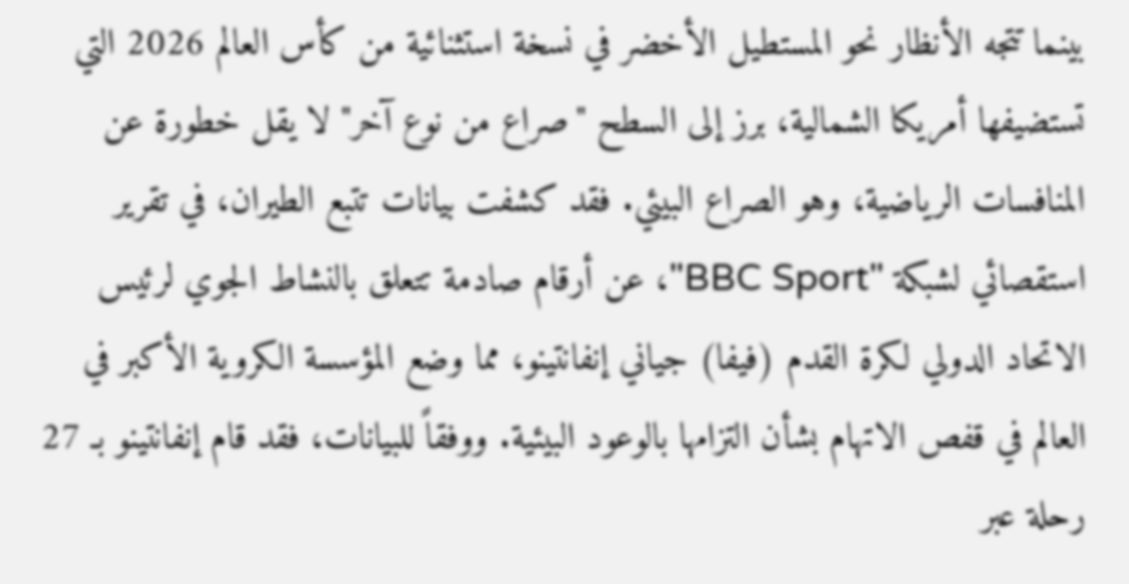بينما تتجه الأنظار نحو المستطيل الأخضر في نسخة استثنائية من كأس العالم 2026 التي تستضيفها أمريكا الشمالية، برز إلى السطح "صراع من نوع آخر" لا يقل خطورة عن المنافسات الرياضية، وهو الصراع البيئي. فقد كشفت بيانات تتبع الطيران، في تقرير استقصائي لشبكة "BBC Sport"، عن أرقام صادمة تتعلق بالنشاط الجوي لرئيس الاتحاد الدولي لكرة القدم (فيفا) جياني إنفانتينو، مما وضع المؤسسة الكروية الأكبر في العالم في قفص الاتهام بشأن التزامها بالوعود البيئية. ووفقاً للبيانات، فقد قام إنفانتينو بـ 27 رحلة عبر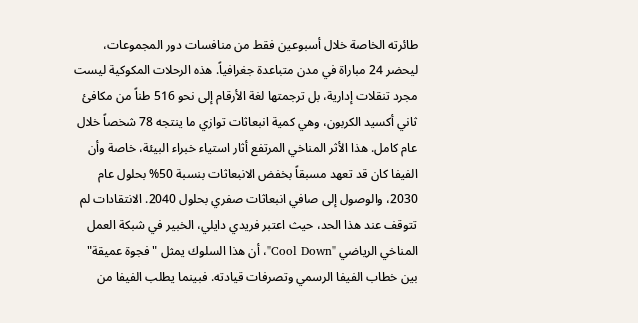طائرته الخاصة خلال أسبوعين فقط من منافسات دور المجموعات، ليحضر 24 مباراة في مدن متباعدة جغرافياً. هذه الرحلات المكوكية ليست مجرد تنقلات إدارية، بل ترجمتها لغة الأرقام إلى نحو 516 طناً من مكافئ ثاني أكسيد الكربون، وهي كمية انبعاثات توازي ما ينتجه 78 شخصاً خلال عام كامل. هذا الأثر المناخي المرتفع أثار استياء خبراء البيئة، خاصة وأن الفيفا كان قد تعهد مسبقاً بخفض الانبعاثات بنسبة 50% بحلول عام 2030، والوصول إلى صافي انبعاثات صفري بحلول 2040. الانتقادات لم تتوقف عند هذا الحد، حيث اعتبر فريدي دايلي، الخبير في شبكة العمل المناخي الرياضي "Cool Down"، أن هذا السلوك يمثل "فجوة عميقة" بين خطاب الفيفا الرسمي وتصرفات قيادته. فبينما يطلب الفيفا من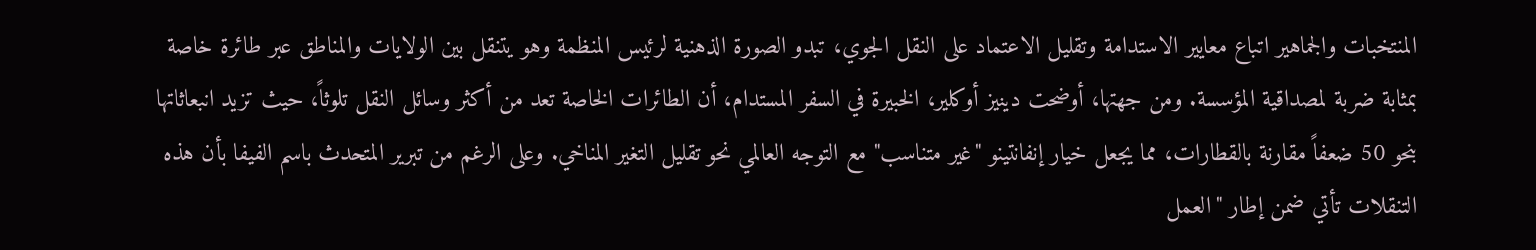المنتخبات والجماهير اتباع معايير الاستدامة وتقليل الاعتماد على النقل الجوي، تبدو الصورة الذهنية لرئيس المنظمة وهو يتنقل بين الولايات والمناطق عبر طائرة خاصة بمثابة ضربة لمصداقية المؤسسة. ومن جهتها، أوضحت دينيز أوكلير، الخبيرة في السفر المستدام، أن الطائرات الخاصة تعد من أكثر وسائل النقل تلوثاً، حيث تزيد انبعاثاتها بنحو 50 ضعفاً مقارنة بالقطارات، مما يجعل خيار إنفانتينو "غير متناسب" مع التوجه العالمي نحو تقليل التغير المناخي. وعلى الرغم من تبرير المتحدث باسم الفيفا بأن هذه التنقلات تأتي ضمن إطار "العمل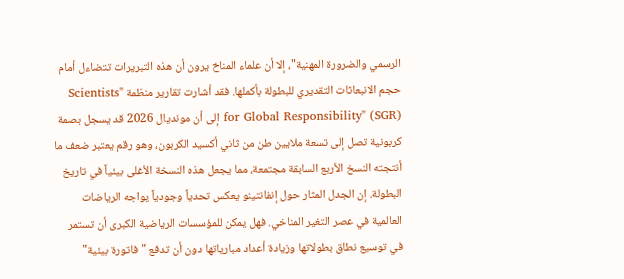الرسمي والضرورة المهنية"، إلا أن علماء المناخ يرون أن هذه التبريرات تتضاءل أمام حجم الانبعاثات التقديري للبطولة بأكملها. فقد أشارت تقارير منظمة "Scientists for Global Responsibility" (SGR) إلى أن مونديال 2026 قد يسجل بصمة كربونية تصل إلى تسعة ملايين طن من ثاني أكسيد الكربون، وهو رقم يعتبر ضعف ما أنتجته النسخ الأربع السابقة مجتمعة، مما يجعل هذه النسخة الأغلى بيئياً في تاريخ البطولة. إن الجدل المثار حول إنفانتينو يعكس تحدياً وجودياً يواجه الرياضات العالمية في عصر التغير المناخي. فهل يمكن للمؤسسات الرياضية الكبرى أن تستمر في توسيع نطاق بطولاتها وزيادة أعداد مبارياتها دون أن تدفع "فاتورة بيئية"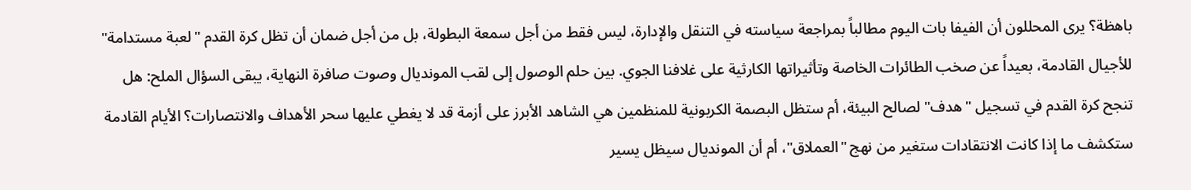باهظة؟ يرى المحللون أن الفيفا بات اليوم مطالباً بمراجعة سياسته في التنقل والإدارة، ليس فقط من أجل سمعة البطولة، بل من أجل ضمان أن تظل كرة القدم "لعبة مستدامة" للأجيال القادمة، بعيداً عن صخب الطائرات الخاصة وتأثيراتها الكارثية على غلافنا الجوي. بين حلم الوصول إلى لقب المونديال وصوت صافرة النهاية، يبقى السؤال الملح: هل تنجح كرة القدم في تسجيل "هدف" لصالح البيئة، أم ستظل البصمة الكربونية للمنظمين هي الشاهد الأبرز على أزمة قد لا يغطي عليها سحر الأهداف والانتصارات؟ الأيام القادمة ستكشف ما إذا كانت الانتقادات ستغير من نهج "العملاق"، أم أن المونديال سيظل يسير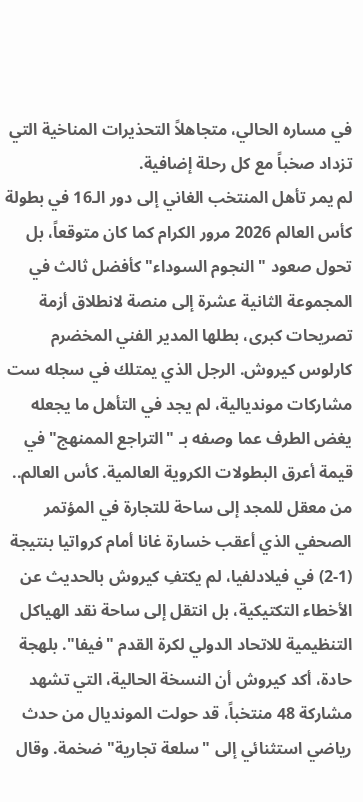في مساره الحالي، متجاهلاً التحذيرات المناخية التي تزداد صخباً مع كل رحلة إضافية.
لم يمر تأهل المنتخب الغاني إلى دور الـ16 في بطولة كأس العالم 2026 مرور الكرام كما كان متوقعاً، بل تحول صعود "النجوم السوداء" كأفضل ثالث في المجموعة الثانية عشرة إلى منصة لانطلاق أزمة تصريحات كبرى، بطلها المدير الفني المخضرم كارلوس كيروش. الرجل الذي يمتلك في سجله ست مشاركات مونديالية، لم يجد في التأهل ما يجعله يغض الطرف عما وصفه بـ "التراجع الممنهج" في قيمة أعرق البطولات الكروية العالمية. كأس العالم.. من معقل للمجد إلى ساحة للتجارة في المؤتمر الصحفي الذي أعقب خسارة غانا أمام كرواتيا بنتيجة (1-2) في فيلادلفيا، لم يكتفِ كيروش بالحديث عن الأخطاء التكتيكية، بل انتقل إلى ساحة نقد الهياكل التنظيمية للاتحاد الدولي لكرة القدم "فيفا". بلهجة حادة، أكد كيروش أن النسخة الحالية، التي تشهد مشاركة 48 منتخباً، قد حولت المونديال من حدث رياضي استثنائي إلى "سلعة تجارية" ضخمة. وقال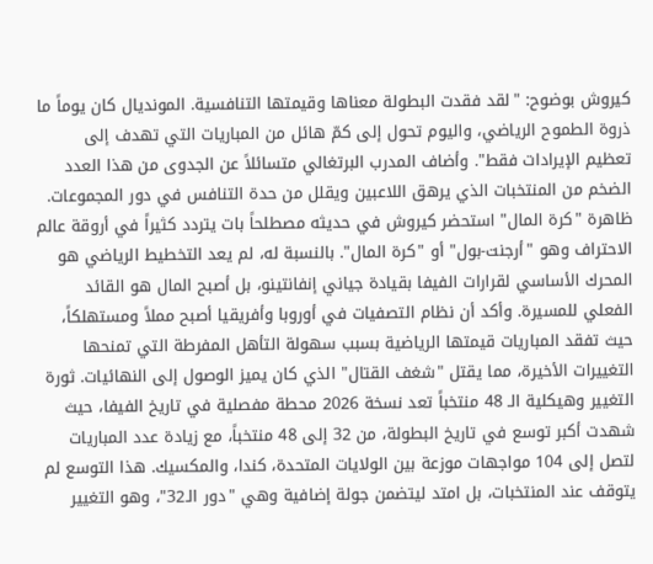كيروش بوضوح: "لقد فقدت البطولة معناها وقيمتها التنافسية. المونديال كان يوماً ما ذروة الطموح الرياضي، واليوم تحول إلى كمّ هائل من المباريات التي تهدف إلى تعظيم الإيرادات فقط". وأضاف المدرب البرتغالي متسائلاً عن الجدوى من هذا العدد الضخم من المنتخبات الذي يرهق اللاعبين ويقلل من حدة التنافس في دور المجموعات. ظاهرة "كرة المال" استحضر كيروش في حديثه مصطلحاً بات يتردد كثيراً في أروقة عالم الاحتراف وهو "أرجنت-بول" أو "كرة المال". بالنسبة له، لم يعد التخطيط الرياضي هو المحرك الأساسي لقرارات الفيفا بقيادة جياني إنفانتينو، بل أصبح المال هو القائد الفعلي للمسيرة. وأكد أن نظام التصفيات في أوروبا وأفريقيا أصبح مملاً ومستهلكاً، حيث تفقد المباريات قيمتها الرياضية بسبب سهولة التأهل المفرطة التي تمنحها التغييرات الأخيرة، مما يقتل "شغف القتال" الذي كان يميز الوصول إلى النهائيات. ثورة التغيير وهيكلية الـ 48 منتخباً تعد نسخة 2026 محطة مفصلية في تاريخ الفيفا، حيث شهدت أكبر توسع في تاريخ البطولة، من 32 إلى 48 منتخباً، مع زيادة عدد المباريات لتصل إلى 104 مواجهات موزعة بين الولايات المتحدة، كندا، والمكسيك. هذا التوسع لم يتوقف عند المنتخبات، بل امتد ليتضمن جولة إضافية وهي "دور الـ32"، وهو التغيير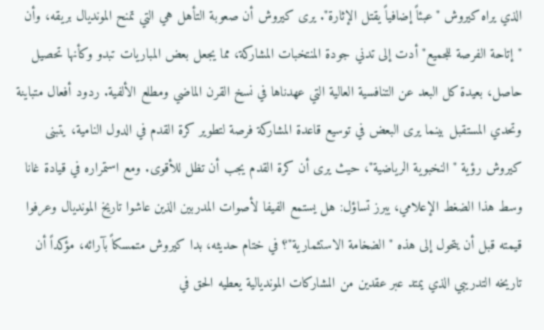الذي يراه كيروش "عبئاً إضافياً يقتل الإثارة". يرى كيروش أن صعوبة التأهل هي التي تمنح المونديال بريقه، وأن "إتاحة الفرصة للجميع" أدت إلى تدني جودة المنتخبات المشاركة، مما يجعل بعض المباريات تبدو وكأنها تحصيل حاصل، بعيدة كل البعد عن التنافسية العالية التي عهدناها في نسخ القرن الماضي ومطلع الألفية. ردود أفعال متباينة وتحدي المستقبل بينما يرى البعض في توسيع قاعدة المشاركة فرصة لتطوير كرة القدم في الدول النامية، يتبنى كيروش رؤية "النخبوية الرياضية"، حيث يرى أن كرة القدم يجب أن تظل للأقوى. ومع استمراره في قيادة غانا وسط هذا الضغط الإعلامي، يبرز تساؤل: هل يستمع الفيفا لأصوات المدربين الذين عاشوا تاريخ المونديال وعرفوا قيمته قبل أن يتحول إلى هذه "الضخامة الاستثمارية"؟ في ختام حديثه، بدا كيروش متمسكاً بآرائه، مؤكداً أن تاريخه التدريبي الذي يمتد عبر عقدين من المشاركات المونديالية يعطيه الحق في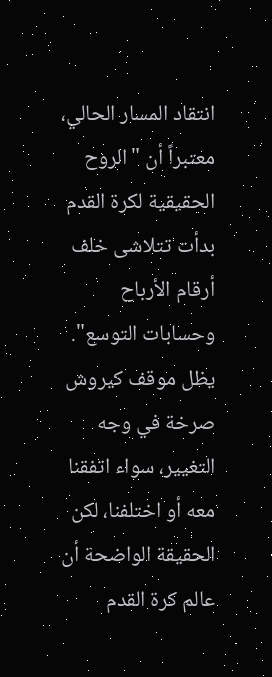انتقاد المسار الحالي، معتبراً أن "الروح الحقيقية لكرة القدم بدأت تتلاشى خلف أرقام الأرباح وحسابات التوسع". يظل موقف كيروش صرخة في وجه التغيير، سواء اتفقنا معه أو اختلفنا، لكن الحقيقة الواضحة أن عالم كرة القدم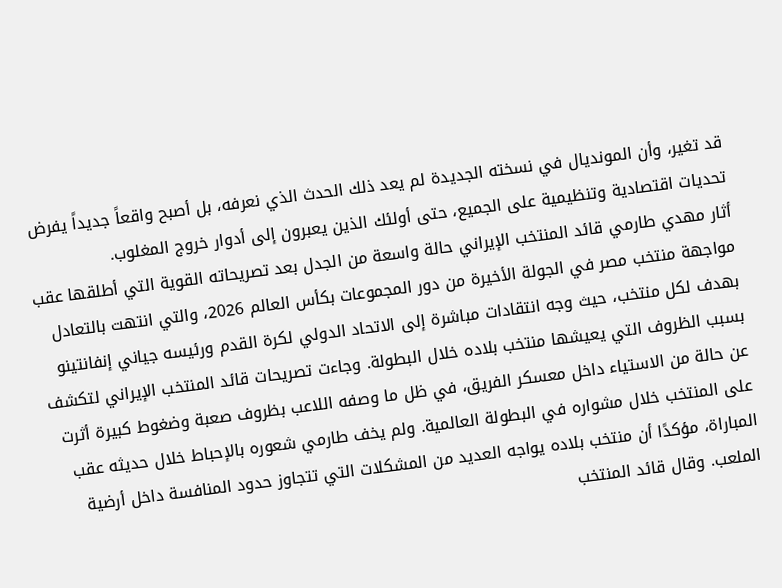قد تغير، وأن المونديال في نسخته الجديدة لم يعد ذلك الحدث الذي نعرفه، بل أصبح واقعاً جديداً يفرض تحديات اقتصادية وتنظيمية على الجميع، حتى أولئك الذين يعبرون إلى أدوار خروج المغلوب.
أثار مهدي طارمي قائد المنتخب الإيراني حالة واسعة من الجدل بعد تصريحاته القوية التي أطلقها عقب مواجهة منتخب مصر في الجولة الأخيرة من دور المجموعات بكأس العالم 2026، والتي انتهت بالتعادل بهدف لكل منتخب، حيث وجه انتقادات مباشرة إلى الاتحاد الدولي لكرة القدم ورئيسه جياني إنفانتينو بسبب الظروف التي يعيشها منتخب بلاده خلال البطولة. وجاءت تصريحات قائد المنتخب الإيراني لتكشف عن حالة من الاستياء داخل معسكر الفريق، في ظل ما وصفه اللاعب بظروف صعبة وضغوط كبيرة أثرت على المنتخب خلال مشواره في البطولة العالمية. ولم يخف طارمي شعوره بالإحباط خلال حديثه عقب المباراة، مؤكدًا أن منتخب بلاده يواجه العديد من المشكلات التي تتجاوز حدود المنافسة داخل أرضية الملعب. وقال قائد المنتخب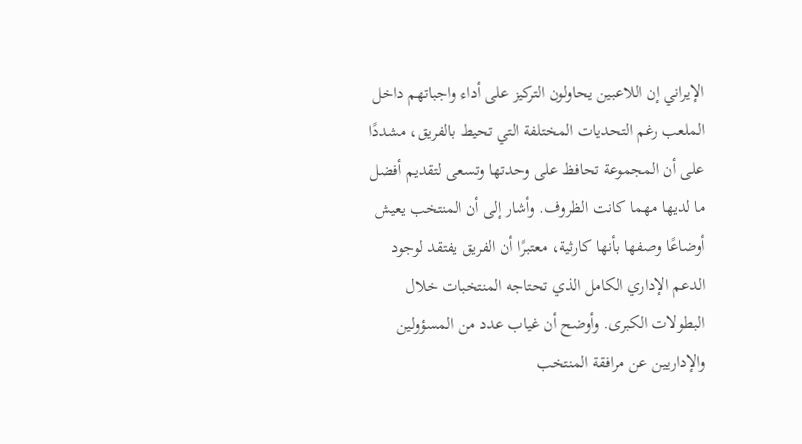الإيراني إن اللاعبين يحاولون التركيز على أداء واجباتهم داخل الملعب رغم التحديات المختلفة التي تحيط بالفريق، مشددًا على أن المجموعة تحافظ على وحدتها وتسعى لتقديم أفضل ما لديها مهما كانت الظروف. وأشار إلى أن المنتخب يعيش أوضاعًا وصفها بأنها كارثية، معتبرًا أن الفريق يفتقد لوجود الدعم الإداري الكامل الذي تحتاجه المنتخبات خلال البطولات الكبرى. وأوضح أن غياب عدد من المسؤولين والإداريين عن مرافقة المنتخب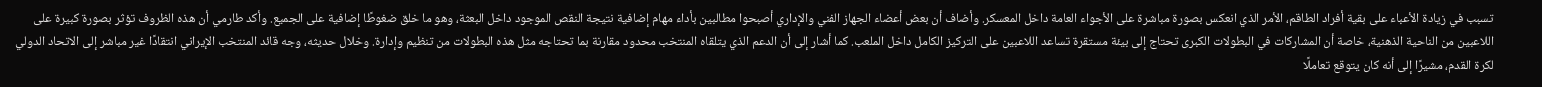تسبب في زيادة الأعباء على بقية أفراد الطاقم، الأمر الذي انعكس بصورة مباشرة على الأجواء العامة داخل المعسكر. وأضاف أن بعض أعضاء الجهاز الفني والإداري أصبحوا مطالبين بأداء مهام إضافية نتيجة النقص الموجود داخل البعثة، وهو ما خلق ضغوطًا إضافية على الجميع. وأكد طارمي أن هذه الظروف تؤثر بصورة كبيرة على اللاعبين من الناحية الذهنية، خاصة أن المشاركات في البطولات الكبرى تحتاج إلى بيئة مستقرة تساعد اللاعبين على التركيز الكامل داخل الملعب. كما أشار إلى أن الدعم الذي يتلقاه المنتخب محدود مقارنة بما تحتاجه مثل هذه البطولات من تنظيم وإدارة. وخلال حديثه، وجه قائد المنتخب الإيراني انتقادًا غير مباشر إلى الاتحاد الدولي لكرة القدم، مشيرًا إلى أنه كان يتوقع تعاملًا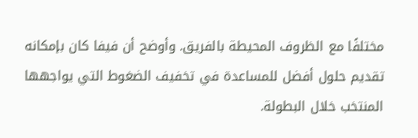مختلفًا مع الظروف المحيطة بالفريق. وأوضح أن فيفا كان بإمكانه تقديم حلول أفضل للمساعدة في تخفيف الضغوط التي يواجهها المنتخب خلال البطولة.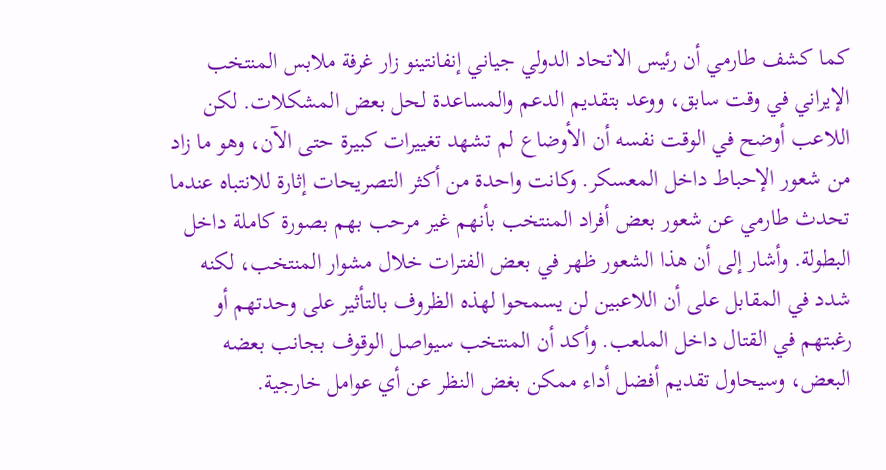كما كشف طارمي أن رئيس الاتحاد الدولي جياني إنفانتينو زار غرفة ملابس المنتخب الإيراني في وقت سابق، ووعد بتقديم الدعم والمساعدة لحل بعض المشكلات. لكن اللاعب أوضح في الوقت نفسه أن الأوضاع لم تشهد تغييرات كبيرة حتى الآن، وهو ما زاد من شعور الإحباط داخل المعسكر. وكانت واحدة من أكثر التصريحات إثارة للانتباه عندما تحدث طارمي عن شعور بعض أفراد المنتخب بأنهم غير مرحب بهم بصورة كاملة داخل البطولة. وأشار إلى أن هذا الشعور ظهر في بعض الفترات خلال مشوار المنتخب، لكنه شدد في المقابل على أن اللاعبين لن يسمحوا لهذه الظروف بالتأثير على وحدتهم أو رغبتهم في القتال داخل الملعب. وأكد أن المنتخب سيواصل الوقوف بجانب بعضه البعض، وسيحاول تقديم أفضل أداء ممكن بغض النظر عن أي عوامل خارجية.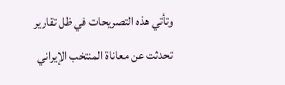وتأتي هذه التصريحات في ظل تقارير تحدثت عن معاناة المنتخب الإيراني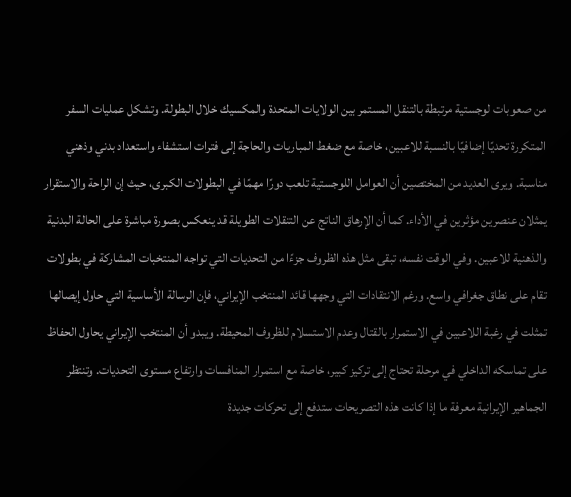من صعوبات لوجستية مرتبطة بالتنقل المستمر بين الولايات المتحدة والمكسيك خلال البطولة. وتشكل عمليات السفر المتكررة تحديًا إضافيًا بالنسبة للاعبين، خاصة مع ضغط المباريات والحاجة إلى فترات استشفاء واستعداد بدني وذهني مناسبة. ويرى العديد من المختصين أن العوامل اللوجستية تلعب دورًا مهمًا في البطولات الكبرى، حيث إن الراحة والاستقرار يمثلان عنصرين مؤثرين في الأداء. كما أن الإرهاق الناتج عن التنقلات الطويلة قد ينعكس بصورة مباشرة على الحالة البدنية والذهنية للاعبين. وفي الوقت نفسه، تبقى مثل هذه الظروف جزءًا من التحديات التي تواجه المنتخبات المشاركة في بطولات تقام على نطاق جغرافي واسع. ورغم الانتقادات التي وجهها قائد المنتخب الإيراني، فإن الرسالة الأساسية التي حاول إيصالها تمثلت في رغبة اللاعبين في الاستمرار بالقتال وعدم الاستسلام للظروف المحيطة. ويبدو أن المنتخب الإيراني يحاول الحفاظ على تماسكه الداخلي في مرحلة تحتاج إلى تركيز كبير، خاصة مع استمرار المنافسات وارتفاع مستوى التحديات. وتنتظر الجماهير الإيرانية معرفة ما إذا كانت هذه التصريحات ستدفع إلى تحركات جديدة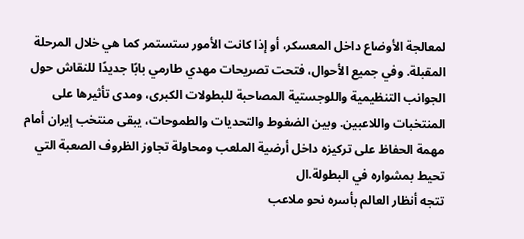لمعالجة الأوضاع داخل المعسكر، أو إذا كانت الأمور ستستمر كما هي خلال المرحلة المقبلة. وفي جميع الأحوال، فتحت تصريحات مهدي طارمي بابًا جديدًا للنقاش حول الجوانب التنظيمية واللوجستية المصاحبة للبطولات الكبرى، ومدى تأثيرها على المنتخبات واللاعبين. وبين الضغوط والتحديات والطموحات، يبقى منتخب إيران أمام مهمة الحفاظ على تركيزه داخل أرضية الملعب ومحاولة تجاوز الظروف الصعبة التي تحيط بمشواره في البطولة.ال
تتجه أنظار العالم بأسره نحو ملاعب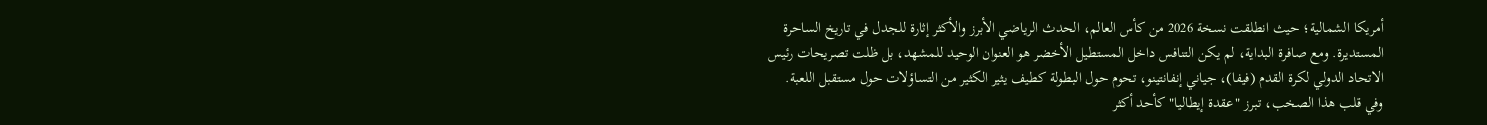أمريكا الشمالية؛ حيث انطلقت نسخة 2026 من كأس العالم، الحدث الرياضي الأبرز والأكثر إثارة للجدل في تاريخ الساحرة المستديرة. ومع صافرة البداية، لم يكن التنافس داخل المستطيل الأخضر هو العنوان الوحيد للمشهد، بل ظلت تصريحات رئيس الاتحاد الدولي لكرة القدم (فيفا)، جياني إنفانتينو، تحوم حول البطولة كطيف يثير الكثير من التساؤلات حول مستقبل اللعبة. وفي قلب هذا الصخب، تبرز "عقدة إيطاليا" كأحد أكثر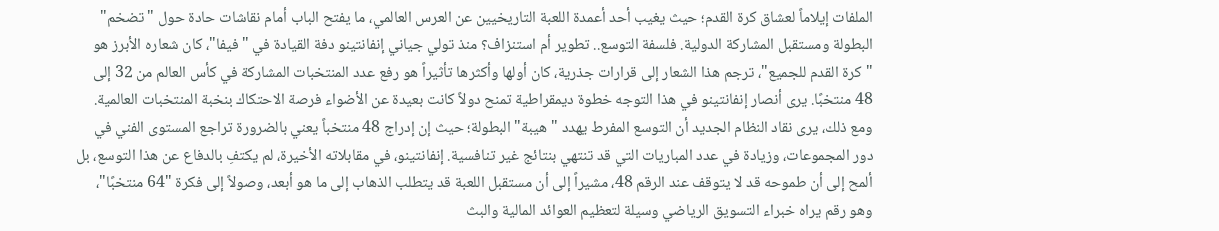الملفات إيلاماً لعشاق كرة القدم؛ حيث يغيب أحد أعمدة اللعبة التاريخيين عن العرس العالمي، ما يفتح الباب أمام نقاشات حادة حول "تضخم" البطولة ومستقبل المشاركة الدولية. فلسفة التوسع.. تطوير أم استنزاف؟ منذ تولي جياني إنفانتينو دفة القيادة في "فيفا"، كان شعاره الأبرز هو "كرة القدم للجميع"، ترجم هذا الشعار إلى قرارات جذرية، كان أولها وأكثرها تأثيراً هو رفع عدد المنتخبات المشاركة في كأس العالم من 32 إلى 48 منتخبًا. يرى أنصار إنفانتينو في هذا التوجه خطوة ديمقراطية تمنح دولاً كانت بعيدة عن الأضواء فرصة الاحتكاك بنخبة المنتخبات العالمية. ومع ذلك، يرى نقاد النظام الجديد أن التوسع المفرط يهدد "هيبة" البطولة؛ حيث إن إدراج 48 منتخباً يعني بالضرورة تراجع المستوى الفني في دور المجموعات، وزيادة في عدد المباريات التي قد تنتهي بنتائج غير تنافسية. إنفانتينو، في مقابلاته الأخيرة، لم يكتفِ بالدفاع عن هذا التوسع، بل ألمح إلى أن طموحه قد لا يتوقف عند الرقم 48، مشيراً إلى أن مستقبل اللعبة قد يتطلب الذهاب إلى ما هو أبعد، وصولاً إلى فكرة "64 منتخبًا"، وهو رقم يراه خبراء التسويق الرياضي وسيلة لتعظيم العوائد المالية والبث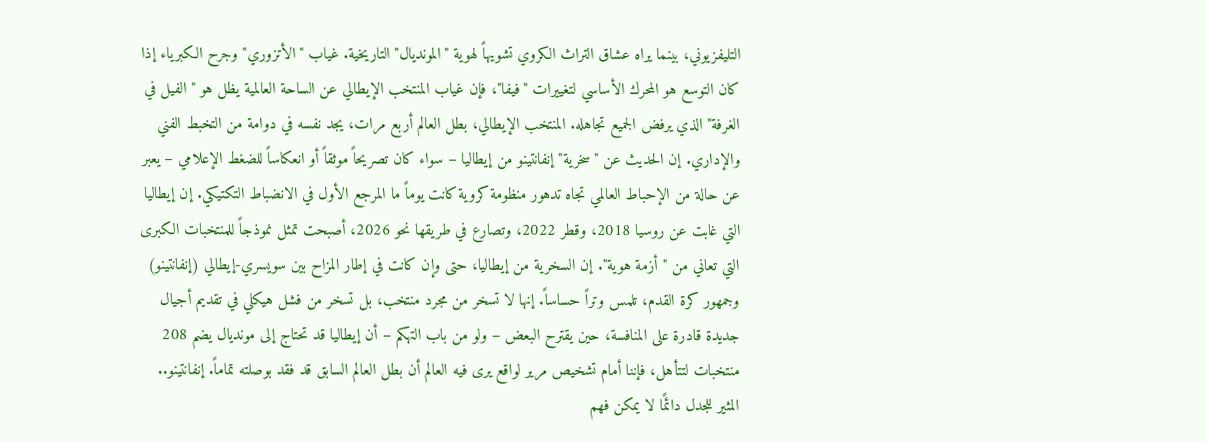التليفزيوني، بينما يراه عشاق التراث الكروي تشويهاً لهوية "المونديال" التاريخية. غياب "الأتزوري" وجرح الكبرياء إذا كان التوسع هو المحرك الأساسي لتغييرات "فيفا"، فإن غياب المنتخب الإيطالي عن الساحة العالمية يظل هو "الفيل في الغرفة" الذي يرفض الجميع تجاهله. المنتخب الإيطالي، بطل العالم أربع مرات، يجد نفسه في دوامة من التخبط الفني والإداري. إن الحديث عن "سخرية" إنفانتينو من إيطاليا – سواء كان تصريحاً موثقاً أو انعكاساً للضغط الإعلامي – يعبر عن حالة من الإحباط العالمي تجاه تدهور منظومة كروية كانت يوماً ما المرجع الأول في الانضباط التكتيكي. إن إيطاليا التي غابت عن روسيا 2018، وقطر 2022، وتصارع في طريقها نحو 2026، أصبحت تمثل نموذجاً للمنتخبات الكبرى التي تعاني من "أزمة هوية". إن السخرية من إيطاليا، حتى وإن كانت في إطار المزاح بين سويسري-إيطالي (إنفانتينو) وجمهور كرة القدم، تلمس وتراً حساساً. إنها لا تسخر من مجرد منتخب، بل تسخر من فشل هيكلي في تقديم أجيال جديدة قادرة على المنافسة، حين يقترح البعض – ولو من باب التهكم – أن إيطاليا قد تحتاج إلى مونديال يضم 208 منتخبات لتتأهل، فإننا أمام تشخيص مرير لواقع يرى فيه العالم أن بطل العالم السابق قد فقد بوصلته تماماً. إنفانتينو.. المثير للجدل دائمًا لا يمكن فهم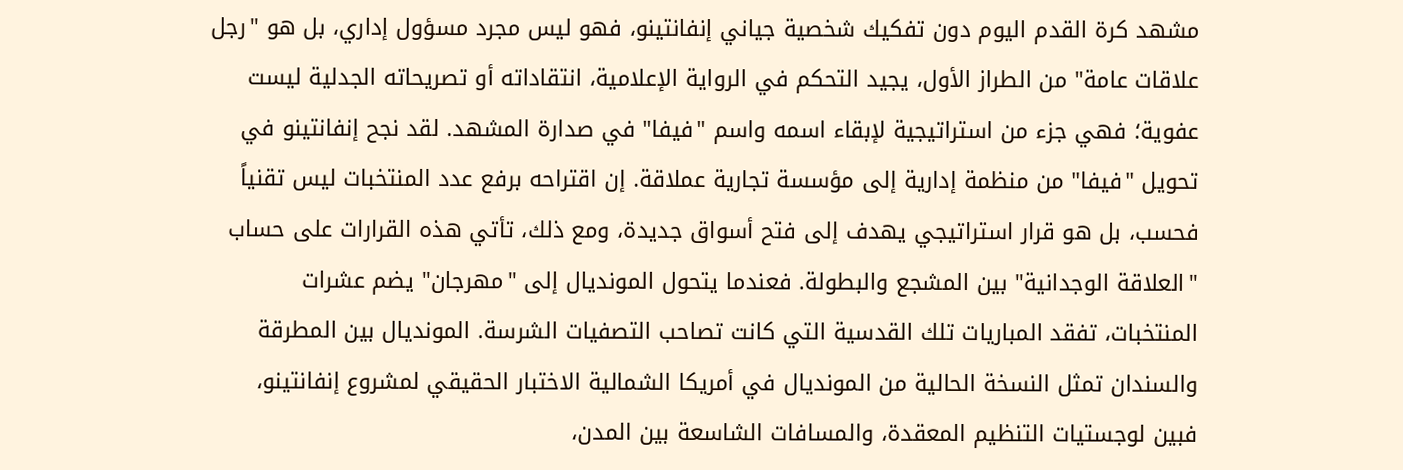مشهد كرة القدم اليوم دون تفكيك شخصية جياني إنفانتينو، فهو ليس مجرد مسؤول إداري، بل هو "رجل علاقات عامة" من الطراز الأول، يجيد التحكم في الرواية الإعلامية، انتقاداته أو تصريحاته الجدلية ليست عفوية؛ فهي جزء من استراتيجية لإبقاء اسمه واسم "فيفا" في صدارة المشهد. لقد نجح إنفانتينو في تحويل "فيفا" من منظمة إدارية إلى مؤسسة تجارية عملاقة. إن اقتراحه برفع عدد المنتخبات ليس تقنياً فحسب، بل هو قرار استراتيجي يهدف إلى فتح أسواق جديدة، ومع ذلك، تأتي هذه القرارات على حساب "العلاقة الوجدانية" بين المشجع والبطولة. فعندما يتحول المونديال إلى "مهرجان" يضم عشرات المنتخبات، تفقد المباريات تلك القدسية التي كانت تصاحب التصفيات الشرسة. المونديال بين المطرقة والسندان تمثل النسخة الحالية من المونديال في أمريكا الشمالية الاختبار الحقيقي لمشروع إنفانتينو، فبين لوجستيات التنظيم المعقدة، والمسافات الشاسعة بين المدن،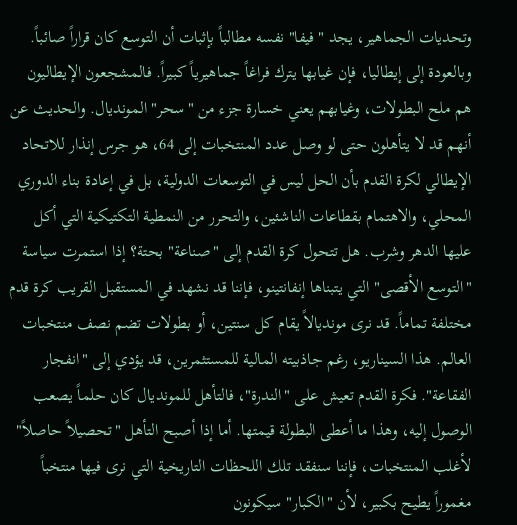وتحديات الجماهير، يجد "فيفا" نفسه مطالباً بإثبات أن التوسع كان قراراً صائباً. وبالعودة إلى إيطاليا، فإن غيابها يترك فراغاً جماهيرياً كبيراً. فالمشجعون الإيطاليون هم ملح البطولات، وغيابهم يعني خسارة جزء من "سحر" المونديال. والحديث عن أنهم قد لا يتأهلون حتى لو وصل عدد المنتخبات إلى 64، هو جرس إنذار للاتحاد الإيطالي لكرة القدم بأن الحل ليس في التوسعات الدولية، بل في إعادة بناء الدوري المحلي، والاهتمام بقطاعات الناشئين، والتحرر من النمطية التكتيكية التي أكل عليها الدهر وشرب. هل تتحول كرة القدم إلى "صناعة" بحتة؟ إذا استمرت سياسة "التوسع الأقصى" التي يتبناها إنفانتينو، فإننا قد نشهد في المستقبل القريب كرة قدم مختلفة تماماً. قد نرى مونديالاً يقام كل سنتين، أو بطولات تضم نصف منتخبات العالم. هذا السيناريو، رغم جاذبيته المالية للمستثمرين، قد يؤدي إلى "انفجار الفقاعة". فكرة القدم تعيش على "الندرة"، فالتأهل للمونديال كان حلماً يصعب الوصول إليه، وهذا ما أعطى البطولة قيمتها. أما إذا أصبح التأهل "تحصيلاً حاصلاً" لأغلب المنتخبات، فإننا سنفقد تلك اللحظات التاريخية التي نرى فيها منتخباً مغموراً يطيح بكبير، لأن "الكبار" سيكونون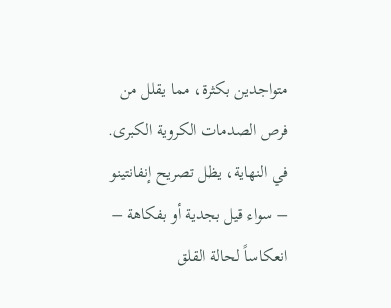متواجدين بكثرة، مما يقلل من فرص الصدمات الكروية الكبرى. في النهاية، يظل تصريح إنفانتينو – سواء قيل بجدية أو بفكاهة – انعكاساً لحالة القلق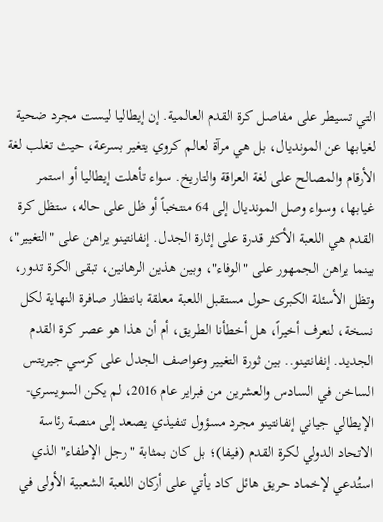التي تسيطر على مفاصل كرة القدم العالمية. إن إيطاليا ليست مجرد ضحية لغيابها عن المونديال، بل هي مرآة لعالم كروي يتغير بسرعة، حيث تغلب لغة الأرقام والمصالح على لغة العراقة والتاريخ. سواء تأهلت إيطاليا أو استمر غيابها، وسواء وصل المونديال إلى 64 منتخباً أو ظل على حاله، ستظل كرة القدم هي اللعبة الأكثر قدرة على إثارة الجدل. إنفانتينو يراهن على "التغيير"، بينما يراهن الجمهور على "الوفاء"، وبين هذين الرهانين، تبقى الكرة تدور، وتظل الأسئلة الكبرى حول مستقبل اللعبة معلقة بانتظار صافرة النهاية لكل نسخة، لنعرف أخيراً، هل أخطأنا الطريق، أم أن هذا هو عصر كرة القدم الجديد. إنفانتينو.. بين ثورة التغيير وعواصف الجدل على كرسي جيريتس الساخن في السادس والعشرين من فبراير عام 2016، لم يكن السويسري-الإيطالي جياني إنفانتينو مجرد مسؤول تنفيذي يصعد إلى منصة رئاسة الاتحاد الدولي لكرة القدم (فيفا)؛ بل كان بمثابة "رجل الإطفاء" الذي استُدعي لإخماد حريق هائل كاد يأتي على أركان اللعبة الشعبية الأولى في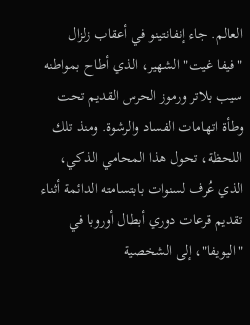العالم. جاء إنفانتينو في أعقاب زلزال "فيفا غيت" الشهير، الذي أطاح بمواطنه سيب بلاتر ورموز الحرس القديم تحت وطأة اتهامات الفساد والرشوة. ومنذ تلك اللحظة، تحول هذا المحامي الذكي، الذي عُرف لسنوات بابتسامته الدائمة أثناء تقديم قرعات دوري أبطال أوروبا في "اليويفا"، إلى الشخصية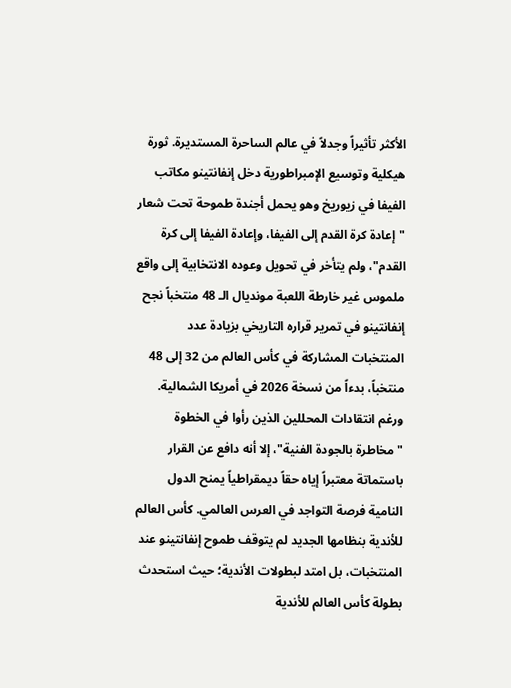الأكثر تأثيراً وجدلاً في عالم الساحرة المستديرة. ثورة هيكلية وتوسيع الإمبراطورية دخل إنفانتينو مكاتب الفيفا في زيوريخ وهو يحمل أجندة طموحة تحت شعار "إعادة كرة القدم إلى الفيفا، وإعادة الفيفا إلى كرة القدم"، ولم يتأخر في تحويل وعوده الانتخابية إلى واقع ملموس غير خارطة اللعبة مونديال الـ 48 منتخباً نجح إنفانتينو في تمرير قراره التاريخي بزيادة عدد المنتخبات المشاركة في كأس العالم من 32 إلى 48 منتخباً، بدءاً من نسخة 2026 في أمريكا الشمالية. ورغم انتقادات المحللين الذين رأوا في الخطوة "مخاطرة بالجودة الفنية"، إلا أنه دافع عن القرار باستماتة معتبراً إياه حقاً ديمقراطياً يمنح الدول النامية فرصة التواجد في العرس العالمي. كأس العالم للأندية بنظامها الجديد لم يتوقف طموح إنفانتينو عند المنتخبات، بل امتد لبطولات الأندية؛ حيث استحدث بطولة كأس العالم للأندية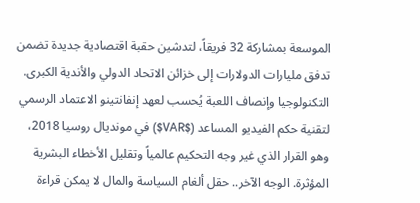الموسعة بمشاركة 32 فريقاً، لتدشين حقبة اقتصادية جديدة تضمن تدفق مليارات الدولارات إلى خزائن الاتحاد الدولي والأندية الكبرى. التكنولوجيا وإنصاف اللعبة يُحسب لعهد إنفانتينو الاعتماد الرسمي لتقنية حكم الفيديو المساعد ($VAR$) في مونديال روسيا 2018، وهو القرار الذي غير وجه التحكيم عالمياً وتقليل الأخطاء البشرية المؤثرة. الوجه الآخر.. حقل ألغام السياسة والمال لا يمكن قراءة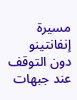مسيرة إنفانتينو دون التوقف عند جبهات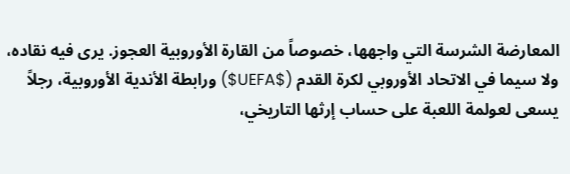المعارضة الشرسة التي واجهها، خصوصاً من القارة الأوروبية العجوز. يرى فيه نقاده، ولا سيما في الاتحاد الأوروبي لكرة القدم ($UEFA$) ورابطة الأندية الأوروبية، رجلاً يسعى لعولمة اللعبة على حساب إرثها التاريخي،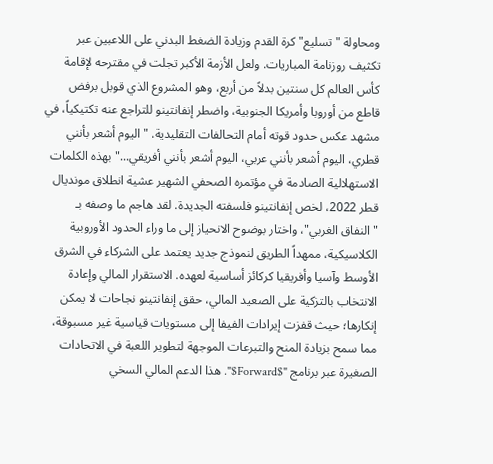ومحاولة "تسليع" كرة القدم وزيادة الضغط البدني على اللاعبين عبر تكثيف روزنامة المباريات. ولعل الأزمة الأكبر تجلت في مقترحه لإقامة كأس العالم كل سنتين بدلاً من أربع، وهو المشروع الذي قوبل برفض قاطع من أوروبا وأمريكا الجنوبية، واضطر إنفانتينو للتراجع عنه تكتيكياً، في مشهد عكس حدود قوته أمام التحالفات التقليدية. "اليوم أشعر بأنني قطري، اليوم أشعر بأنني عربي، اليوم أشعر بأنني أفريقي..." بهذه الكلمات الاستهلالية الصادمة في مؤتمره الصحفي الشهير عشية انطلاق مونديال قطر 2022، لخص إنفانتينو فلسفته الجديدة. لقد هاجم ما وصفه بـ "النفاق الغربي"، واختار بوضوح الانحياز إلى ما وراء الحدود الأوروبية الكلاسيكية، ممهداً الطريق لنموذج جديد يعتمد على الشركاء في الشرق الأوسط وآسيا وأفريقيا كركائز أساسية لعهده. الاستقرار المالي وإعادة الانتخاب بالتزكية على الصعيد المالي، حقق إنفانتينو نجاحات لا يمكن إنكارها؛ حيث قفزت إيرادات الفيفا إلى مستويات قياسية غير مسبوقة، مما سمح بزيادة المنح والتبرعات الموجهة لتطوير اللعبة في الاتحادات الصغيرة عبر برنامج "$Forward$". هذا الدعم المالي السخي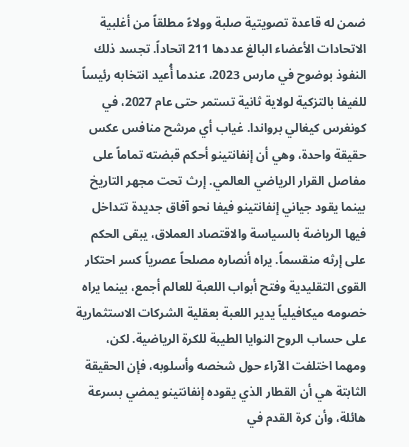ضمن له قاعدة تصويتية صلبة وولاءً مطلقاً من أغلبية الاتحادات الأعضاء البالغ عددها 211 اتحاداً. تجسد ذلك النفوذ بوضوح في مارس 2023، عندما أُعيد انتخابه رئيساً للفيفا بالتزكية لولاية ثانية تستمر حتى عام 2027، في كونغرس كيغالي برواندا. غياب أي مرشح منافس عكس حقيقة واحدة، وهي أن إنفانتينو أحكم قبضته تماماً على مفاصل القرار الرياضي العالمي. إرث تحت مجهر التاريخ بينما يقود جياني إنفانتينو فيفا نحو آفاق جديدة تتداخل فيها الرياضة بالسياسة والاقتصاد العملاق، يبقى الحكم على إرثه منقسماً. يراه أنصاره مصلحاً عصرياً كسر احتكار القوى التقليدية وفتح أبواب اللعبة للعالم أجمع، بينما يراه خصومه ميكافيلياً يدير اللعبة بعقلية الشركات الاستثمارية على حساب الروح النوايا الطيبة للكرة الرياضية. لكن، ومهما اختلفت الآراء حول شخصه وأسلوبه، فإن الحقيقة الثابتة هي أن القطار الذي يقوده إنفانتينو يمضي بسرعة هائلة، وأن كرة القدم في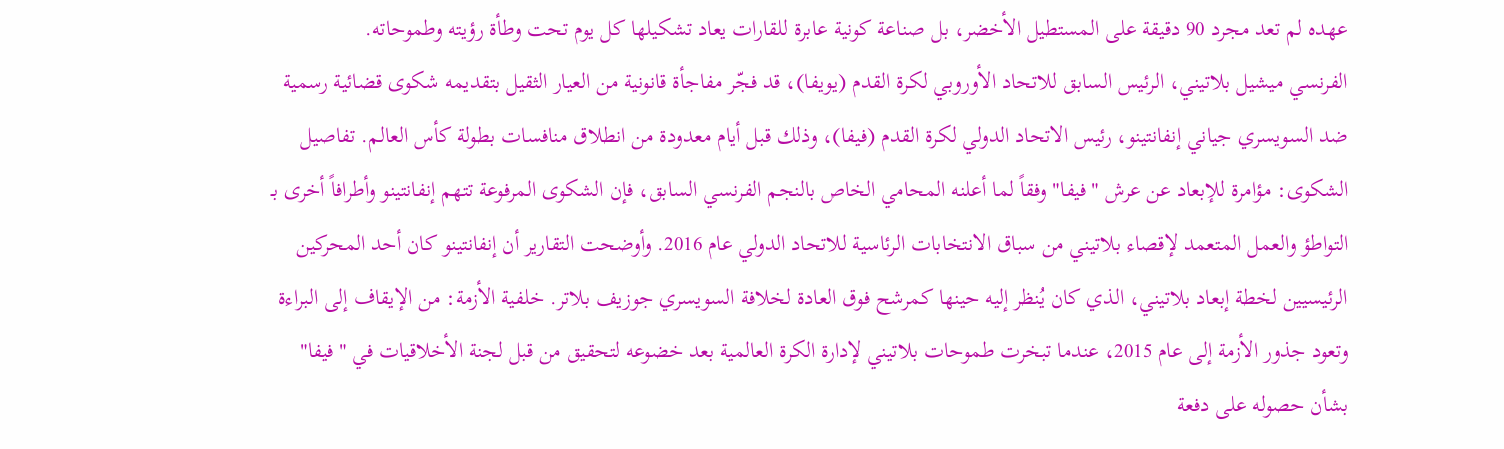عهده لم تعد مجرد 90 دقيقة على المستطيل الأخضر، بل صناعة كونية عابرة للقارات يعاد تشكيلها كل يوم تحت وطأة رؤيته وطموحاته.
الفرنسي ميشيل بلاتيني، الرئيس السابق للاتحاد الأوروبي لكرة القدم (يويفا)، قد فجّر مفاجأة قانونية من العيار الثقيل بتقديمه شكوى قضائية رسمية ضد السويسري جياني إنفانتينو، رئيس الاتحاد الدولي لكرة القدم (فيفا)، وذلك قبل أيام معدودة من انطلاق منافسات بطولة كأس العالم. تفاصيل الشكوى: مؤامرة للإبعاد عن عرش "فيفا" وفقاً لما أعلنه المحامي الخاص بالنجم الفرنسي السابق، فإن الشكوى المرفوعة تتهم إنفانتينو وأطرافاً أخرى بـ التواطؤ والعمل المتعمد لإقصاء بلاتيني من سباق الانتخابات الرئاسية للاتحاد الدولي عام 2016. وأوضحت التقارير أن إنفانتينو كان أحد المحركين الرئيسيين لخطة إبعاد بلاتيني، الذي كان يُنظر إليه حينها كمرشح فوق العادة لخلافة السويسري جوزيف بلاتر. خلفية الأزمة: من الإيقاف إلى البراءة وتعود جذور الأزمة إلى عام 2015، عندما تبخرت طموحات بلاتيني لإدارة الكرة العالمية بعد خضوعه لتحقيق من قبل لجنة الأخلاقيات في "فيفا" بشأن حصوله على دفعة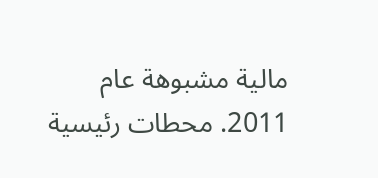مالية مشبوهة عام 2011. محطات رئيسية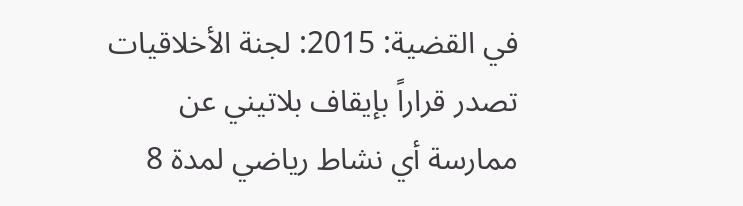في القضية: 2015: لجنة الأخلاقيات تصدر قراراً بإيقاف بلاتيني عن ممارسة أي نشاط رياضي لمدة 8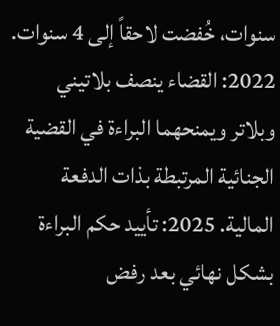سنوات، خُفضت لاحقاً إلى 4 سنوات. 2022: القضاء ينصف بلاتيني وبلاتر ويمنحهما البراءة في القضية الجنائية المرتبطة بذات الدفعة المالية. 2025: تأييد حكم البراءة بشكل نهائي بعد رفض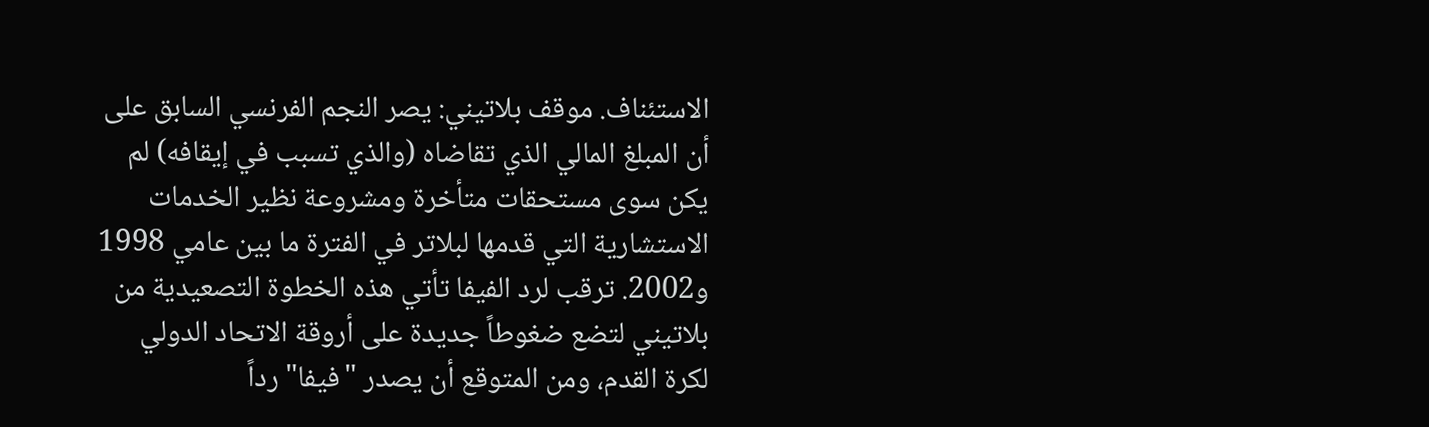الاستئناف. موقف بلاتيني: يصر النجم الفرنسي السابق على أن المبلغ المالي الذي تقاضاه (والذي تسبب في إيقافه) لم يكن سوى مستحقات متأخرة ومشروعة نظير الخدمات الاستشارية التي قدمها لبلاتر في الفترة ما بين عامي 1998 و2002. ترقب لرد الفيفا تأتي هذه الخطوة التصعيدية من بلاتيني لتضع ضغوطاً جديدة على أروقة الاتحاد الدولي لكرة القدم، ومن المتوقع أن يصدر "فيفا" رداً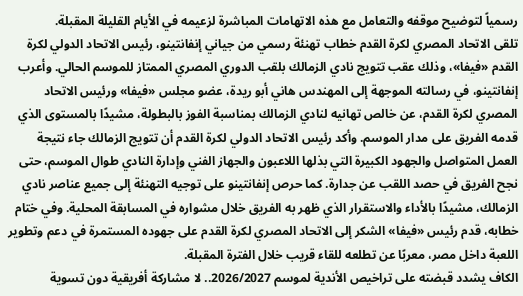رسمياً لتوضيح موقفه والتعامل مع هذه الاتهامات المباشرة لزعيمه في الأيام القليلة المقبلة.
تلقى الاتحاد المصري لكرة القدم خطاب تهنئة رسمي من جياني إنفانتينو، رئيس الاتحاد الدولي لكرة القدم «فيفا»، وذلك عقب تتويج نادي الزمالك بلقب الدوري المصري الممتاز للموسم الحالي. وأعرب إنفانتينو، في رسالته الموجهة إلى المهندس هاني أبو ريدة، عضو مجلس «فيفا» ورئيس الاتحاد المصري لكرة القدم، عن خالص تهانيه لنادي الزمالك بمناسبة الفوز بالبطولة، مشيدًا بالمستوى الذي قدمه الفريق على مدار الموسم. وأكد رئيس الاتحاد الدولي لكرة القدم أن تتويج الزمالك جاء نتيجة العمل المتواصل والجهود الكبيرة التي بذلها اللاعبون والجهاز الفني وإدارة النادي طوال الموسم، حتى نجح الفريق في حصد اللقب عن جدارة. كما حرص إنفانتينو على توجيه التهنئة إلى جميع عناصر نادي الزمالك، مشيدًا بالأداء والاستقرار الذي ظهر به الفريق خلال مشواره في المسابقة المحلية. وفي ختام خطابه، قدم رئيس «فيفا» الشكر إلى الاتحاد المصري لكرة القدم على جهوده المستمرة في دعم وتطوير اللعبة داخل مصر، معربًا عن تطلعه للقاء قريب خلال الفترة المقبلة.
الكاف يشدد قبضته على تراخيص الأندية لموسم 2026/2027.. لا مشاركة أفريقية دون تسوية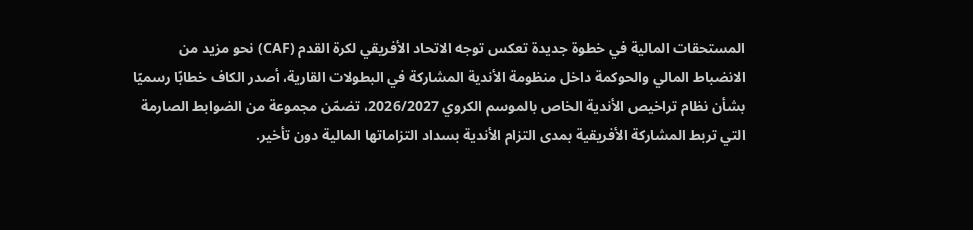المستحقات المالية في خطوة جديدة تعكس توجه الاتحاد الأفريقي لكرة القدم (CAF) نحو مزيد من الانضباط المالي والحوكمة داخل منظومة الأندية المشاركة في البطولات القارية، أصدر الكاف خطابًا رسميًا بشأن نظام تراخيص الأندية الخاص بالموسم الكروي 2026/2027، تضمّن مجموعة من الضوابط الصارمة التي تربط المشاركة الأفريقية بمدى التزام الأندية بسداد التزاماتها المالية دون تأخير.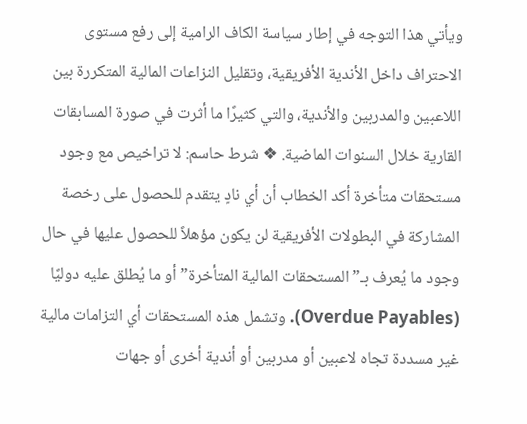ويأتي هذا التوجه في إطار سياسة الكاف الرامية إلى رفع مستوى الاحتراف داخل الأندية الأفريقية، وتقليل النزاعات المالية المتكررة بين اللاعبين والمدربين والأندية، والتي كثيرًا ما أثرت في صورة المسابقات القارية خلال السنوات الماضية. ❖ شرط حاسم: لا تراخيص مع وجود مستحقات متأخرة أكد الخطاب أن أي نادٍ يتقدم للحصول على رخصة المشاركة في البطولات الأفريقية لن يكون مؤهلاً للحصول عليها في حال وجود ما يُعرف بـ”المستحقات المالية المتأخرة” أو ما يُطلق عليه دوليًا (Overdue Payables). وتشمل هذه المستحقات أي التزامات مالية غير مسددة تجاه لاعبين أو مدربين أو أندية أخرى أو جهات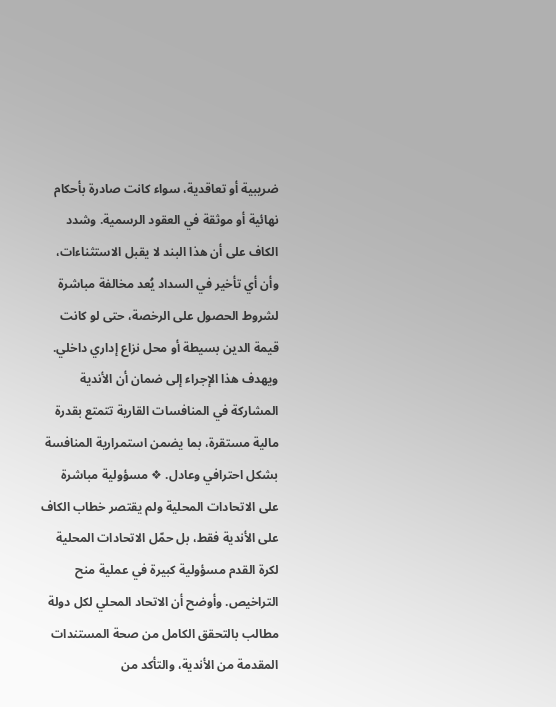ضريبية أو تعاقدية، سواء كانت صادرة بأحكام نهائية أو موثقة في العقود الرسمية. وشدد الكاف على أن هذا البند لا يقبل الاستثناءات، وأن أي تأخير في السداد يُعد مخالفة مباشرة لشروط الحصول على الرخصة، حتى لو كانت قيمة الدين بسيطة أو محل نزاع إداري داخلي. ويهدف هذا الإجراء إلى ضمان أن الأندية المشاركة في المنافسات القارية تتمتع بقدرة مالية مستقرة، بما يضمن استمرارية المنافسة بشكل احترافي وعادل. ❖ مسؤولية مباشرة على الاتحادات المحلية ولم يقتصر خطاب الكاف على الأندية فقط، بل حمّل الاتحادات المحلية لكرة القدم مسؤولية كبيرة في عملية منح التراخيص. وأوضح أن الاتحاد المحلي لكل دولة مطالب بالتحقق الكامل من صحة المستندات المقدمة من الأندية، والتأكد من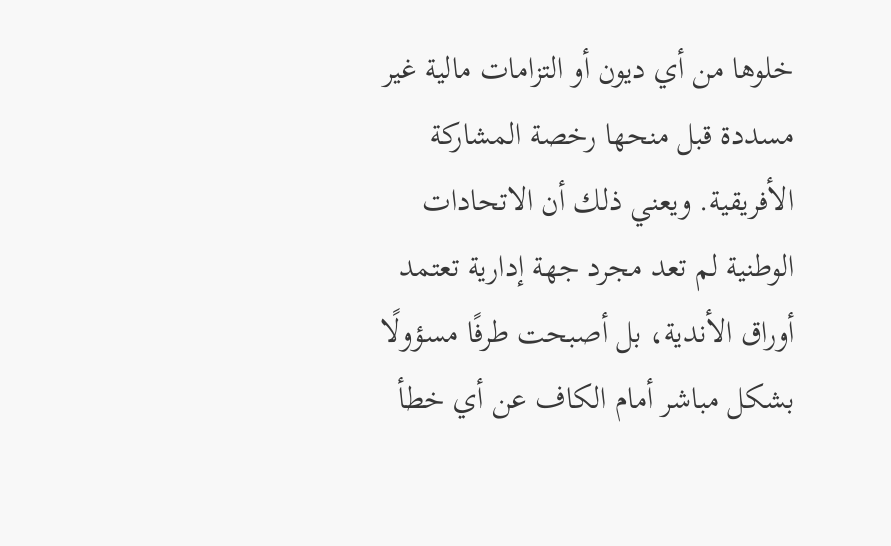خلوها من أي ديون أو التزامات مالية غير مسددة قبل منحها رخصة المشاركة الأفريقية. ويعني ذلك أن الاتحادات الوطنية لم تعد مجرد جهة إدارية تعتمد أوراق الأندية، بل أصبحت طرفًا مسؤولًا بشكل مباشر أمام الكاف عن أي خطأ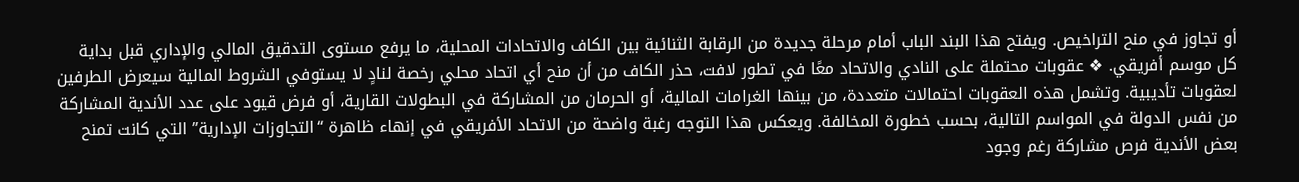أو تجاوز في منح التراخيص. ويفتح هذا البند الباب أمام مرحلة جديدة من الرقابة الثنائية بين الكاف والاتحادات المحلية، ما يرفع مستوى التدقيق المالي والإداري قبل بداية كل موسم أفريقي. ❖ عقوبات محتملة على النادي والاتحاد معًا في تطور لافت، حذر الكاف من أن منح أي اتحاد محلي رخصة لنادٍ لا يستوفي الشروط المالية سيعرض الطرفين لعقوبات تأديبية. وتشمل هذه العقوبات احتمالات متعددة، من بينها الغرامات المالية، أو الحرمان من المشاركة في البطولات القارية، أو فرض قيود على عدد الأندية المشاركة من نفس الدولة في المواسم التالية، بحسب خطورة المخالفة. ويعكس هذا التوجه رغبة واضحة من الاتحاد الأفريقي في إنهاء ظاهرة “التجاوزات الإدارية” التي كانت تمنح بعض الأندية فرص مشاركة رغم وجود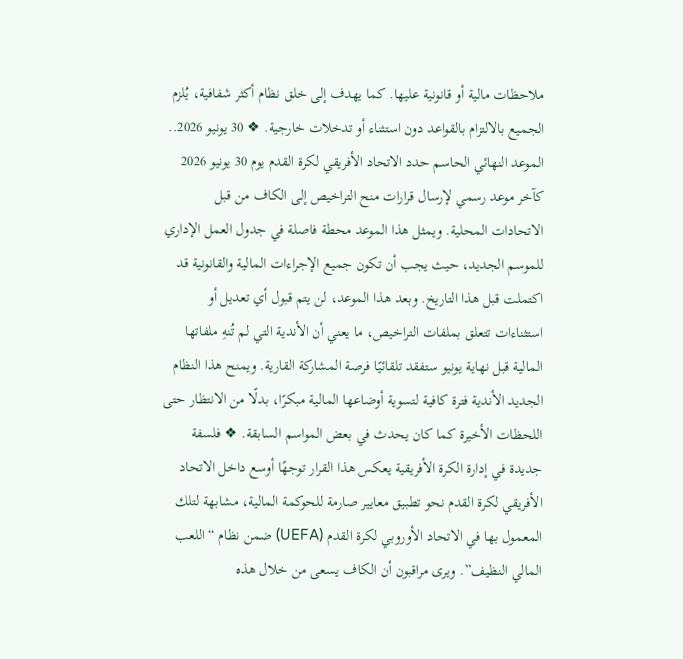ملاحظات مالية أو قانونية عليها. كما يهدف إلى خلق نظام أكثر شفافية، يُلزم الجميع بالالتزام بالقواعد دون استثناء أو تدخلات خارجية. ❖ 30 يونيو 2026.. الموعد النهائي الحاسم حدد الاتحاد الأفريقي لكرة القدم يوم 30 يونيو 2026 كآخر موعد رسمي لإرسال قرارات منح التراخيص إلى الكاف من قبل الاتحادات المحلية. ويمثل هذا الموعد محطة فاصلة في جدول العمل الإداري للموسم الجديد، حيث يجب أن تكون جميع الإجراءات المالية والقانونية قد اكتملت قبل هذا التاريخ. وبعد هذا الموعد، لن يتم قبول أي تعديل أو استثناءات تتعلق بملفات التراخيص، ما يعني أن الأندية التي لم تُنهِ ملفاتها المالية قبل نهاية يونيو ستفقد تلقائيًا فرصة المشاركة القارية. ويمنح هذا النظام الجديد الأندية فترة كافية لتسوية أوضاعها المالية مبكرًا، بدلًا من الانتظار حتى اللحظات الأخيرة كما كان يحدث في بعض المواسم السابقة. ❖ فلسفة جديدة في إدارة الكرة الأفريقية يعكس هذا القرار توجهًا أوسع داخل الاتحاد الأفريقي لكرة القدم نحو تطبيق معايير صارمة للحوكمة المالية، مشابهة لتلك المعمول بها في الاتحاد الأوروبي لكرة القدم (UEFA) ضمن نظام “اللعب المالي النظيف”. ويرى مراقبون أن الكاف يسعى من خلال هذه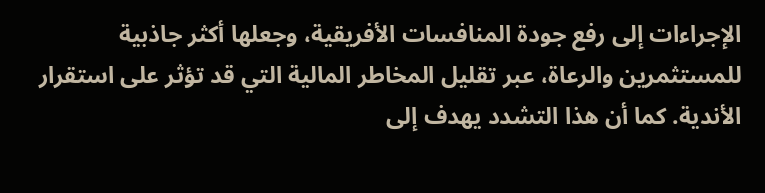الإجراءات إلى رفع جودة المنافسات الأفريقية، وجعلها أكثر جاذبية للمستثمرين والرعاة، عبر تقليل المخاطر المالية التي قد تؤثر على استقرار الأندية. كما أن هذا التشدد يهدف إلى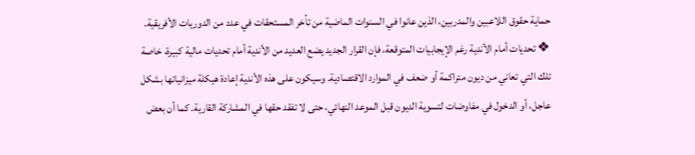حماية حقوق اللاعبين والمدربين، الذين عانوا في السنوات الماضية من تأخر المستحقات في عدد من الدوريات الأفريقية. ❖ تحديات أمام الأندية رغم الإيجابيات المتوقعة، فإن القرار الجديد يضع العديد من الأندية أمام تحديات مالية كبيرة، خاصة تلك التي تعاني من ديون متراكمة أو ضعف في الموارد الاقتصادية. وسيكون على هذه الأندية إعادة هيكلة ميزانياتها بشكل عاجل، أو الدخول في مفاوضات لتسوية الديون قبل الموعد النهائي، حتى لا تفقد حقها في المشاركة القارية. كما أن بعض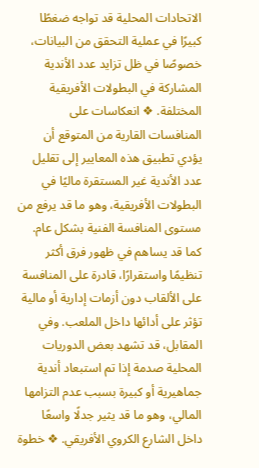الاتحادات المحلية قد تواجه ضغطًا كبيرًا في عملية التحقق من البيانات، خصوصًا في ظل تزايد عدد الأندية المشاركة في البطولات الأفريقية المختلفة. ❖ انعكاسات على المنافسات القارية من المتوقع أن يؤدي تطبيق هذه المعايير إلى تقليل عدد الأندية غير المستقرة ماليًا في البطولات الأفريقية، وهو ما قد يرفع من مستوى المنافسة الفنية بشكل عام. كما قد يساهم في ظهور فرق أكثر تنظيمًا واستقرارًا، قادرة على المنافسة على الألقاب دون أزمات إدارية أو مالية تؤثر على أدائها داخل الملعب. وفي المقابل، قد تشهد بعض الدوريات المحلية صدمة إذا تم استبعاد أندية جماهيرية أو كبيرة بسبب عدم التزامها المالي، وهو ما قد يثير جدلًا واسعًا داخل الشارع الكروي الأفريقي. ❖ خطوة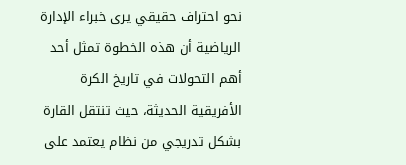نحو احتراف حقيقي يرى خبراء الإدارة الرياضية أن هذه الخطوة تمثل أحد أهم التحولات في تاريخ الكرة الأفريقية الحديثة، حيث تنتقل القارة بشكل تدريجي من نظام يعتمد على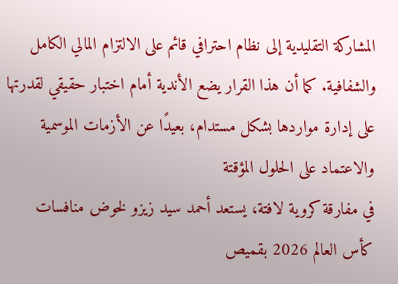المشاركة التقليدية إلى نظام احترافي قائم على الالتزام المالي الكامل والشفافية. كما أن هذا القرار يضع الأندية أمام اختبار حقيقي لقدرتها على إدارة مواردها بشكل مستدام، بعيدًا عن الأزمات الموسمية والاعتماد على الحلول المؤقتة
في مفارقة كروية لافتة، يستعد أحمد سيد زيزو لخوض منافسات كأس العالم 2026 بقميص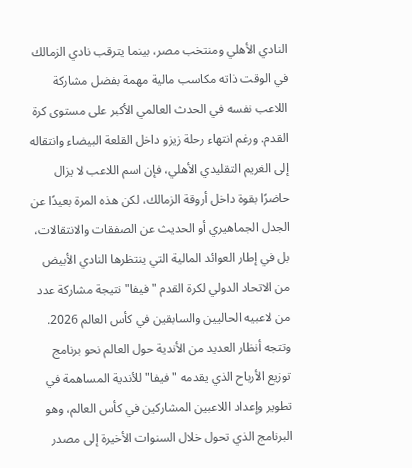النادي الأهلي ومنتخب مصر، بينما يترقب نادي الزمالك في الوقت ذاته مكاسب مالية مهمة بفضل مشاركة اللاعب نفسه في الحدث العالمي الأكبر على مستوى كرة القدم. ورغم انتهاء رحلة زيزو داخل القلعة البيضاء وانتقاله إلى الغريم التقليدي الأهلي، فإن اسم اللاعب لا يزال حاضرًا بقوة داخل أروقة الزمالك، لكن هذه المرة بعيدًا عن الجدل الجماهيري أو الحديث عن الصفقات والانتقالات، بل في إطار العوائد المالية التي ينتظرها النادي الأبيض من الاتحاد الدولي لكرة القدم "فيفا" نتيجة مشاركة عدد من لاعبيه الحاليين والسابقين في كأس العالم 2026. وتتجه أنظار العديد من الأندية حول العالم نحو برنامج توزيع الأرباح الذي يقدمه "فيفا" للأندية المساهمة في تطوير وإعداد اللاعبين المشاركين في كأس العالم، وهو البرنامج الذي تحول خلال السنوات الأخيرة إلى مصدر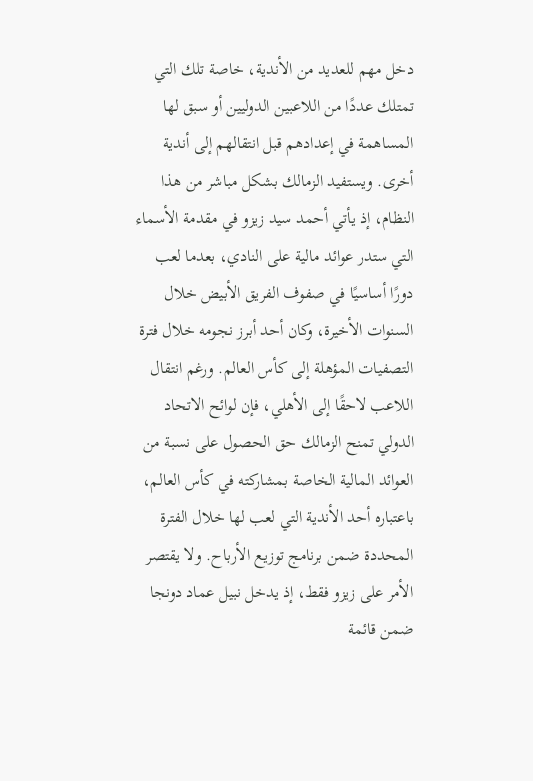دخل مهم للعديد من الأندية، خاصة تلك التي تمتلك عددًا من اللاعبين الدوليين أو سبق لها المساهمة في إعدادهم قبل انتقالهم إلى أندية أخرى. ويستفيد الزمالك بشكل مباشر من هذا النظام، إذ يأتي أحمد سيد زيزو في مقدمة الأسماء التي ستدر عوائد مالية على النادي، بعدما لعب دورًا أساسيًا في صفوف الفريق الأبيض خلال السنوات الأخيرة، وكان أحد أبرز نجومه خلال فترة التصفيات المؤهلة إلى كأس العالم. ورغم انتقال اللاعب لاحقًا إلى الأهلي، فإن لوائح الاتحاد الدولي تمنح الزمالك حق الحصول على نسبة من العوائد المالية الخاصة بمشاركته في كأس العالم، باعتباره أحد الأندية التي لعب لها خلال الفترة المحددة ضمن برنامج توزيع الأرباح. ولا يقتصر الأمر على زيزو فقط، إذ يدخل نبيل عماد دونجا ضمن قائمة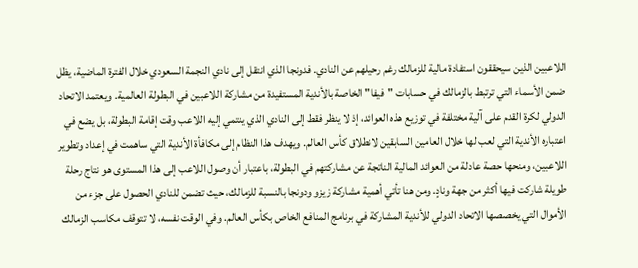اللاعبين الذين سيحققون استفادة مالية للزمالك رغم رحيلهم عن النادي. فدونجا الذي انتقل إلى نادي النجمة السعودي خلال الفترة الماضية، يظل ضمن الأسماء التي ترتبط بالزمالك في حسابات "فيفا" الخاصة بالأندية المستفيدة من مشاركة اللاعبين في البطولة العالمية. ويعتمد الاتحاد الدولي لكرة القدم على آلية مختلفة في توزيع هذه العوائد، إذ لا ينظر فقط إلى النادي الذي ينتمي إليه اللاعب وقت إقامة البطولة، بل يضع في اعتباره الأندية التي لعب لها خلال العامين السابقين لانطلاق كأس العالم. ويهدف هذا النظام إلى مكافأة الأندية التي ساهمت في إعداد وتطوير اللاعبين، ومنحها حصة عادلة من العوائد المالية الناتجة عن مشاركتهم في البطولة، باعتبار أن وصول اللاعب إلى هذا المستوى هو نتاج رحلة طويلة شاركت فيها أكثر من جهة ونادٍ. ومن هنا تأتي أهمية مشاركة زيزو ودونجا بالنسبة للزمالك، حيث تضمن للنادي الحصول على جزء من الأموال التي يخصصها الاتحاد الدولي للأندية المشاركة في برنامج المنافع الخاص بكأس العالم. وفي الوقت نفسه، لا تتوقف مكاسب الزمالك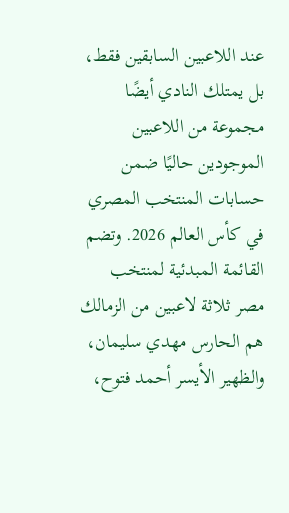عند اللاعبين السابقين فقط، بل يمتلك النادي أيضًا مجموعة من اللاعبين الموجودين حاليًا ضمن حسابات المنتخب المصري في كأس العالم 2026. وتضم القائمة المبدئية لمنتخب مصر ثلاثة لاعبين من الزمالك هم الحارس مهدي سليمان، والظهير الأيسر أحمد فتوح،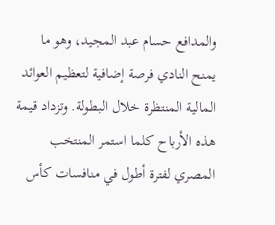والمدافع حسام عبد المجيد، وهو ما يمنح النادي فرصة إضافية لتعظيم العوائد المالية المنتظرة خلال البطولة. وتزداد قيمة هذه الأرباح كلما استمر المنتخب المصري لفترة أطول في منافسات كأس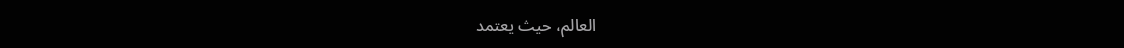العالم، حيث يعتمد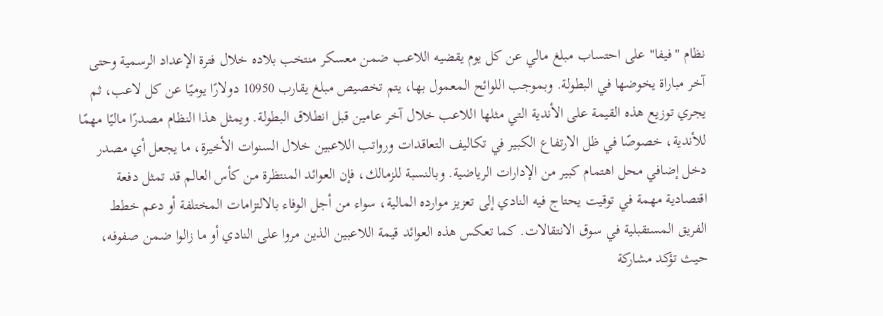نظام "فيفا" على احتساب مبلغ مالي عن كل يوم يقضيه اللاعب ضمن معسكر منتخب بلاده خلال فترة الإعداد الرسمية وحتى آخر مباراة يخوضها في البطولة. وبموجب اللوائح المعمول بها، يتم تخصيص مبلغ يقارب 10950 دولارًا يوميًا عن كل لاعب، ثم يجري توزيع هذه القيمة على الأندية التي مثلها اللاعب خلال آخر عامين قبل انطلاق البطولة. ويمثل هذا النظام مصدرًا ماليًا مهمًا للأندية، خصوصًا في ظل الارتفاع الكبير في تكاليف التعاقدات ورواتب اللاعبين خلال السنوات الأخيرة، ما يجعل أي مصدر دخل إضافي محل اهتمام كبير من الإدارات الرياضية. وبالنسبة للزمالك، فإن العوائد المنتظرة من كأس العالم قد تمثل دفعة اقتصادية مهمة في توقيت يحتاج فيه النادي إلى تعزيز موارده المالية، سواء من أجل الوفاء بالالتزامات المختلفة أو دعم خطط الفريق المستقبلية في سوق الانتقالات. كما تعكس هذه العوائد قيمة اللاعبين الذين مروا على النادي أو ما زالوا ضمن صفوفه، حيث تؤكد مشاركة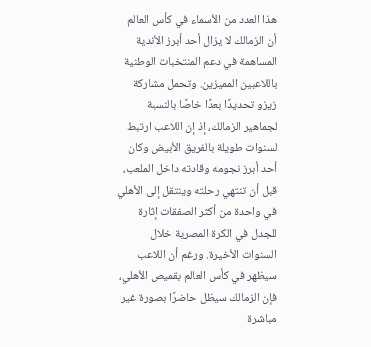هذا العدد من الأسماء في كأس العالم أن الزمالك لا يزال أحد أبرز الأندية المساهمة في دعم المنتخبات الوطنية باللاعبين المميزين. وتحمل مشاركة زيزو تحديدًا بعدًا خاصًا بالنسبة لجماهير الزمالك، إذ إن اللاعب ارتبط لسنوات طويلة بالفريق الأبيض وكان أحد أبرز نجومه وقادته داخل الملعب، قبل أن تنتهي رحلته وينتقل إلى الأهلي في واحدة من أكثر الصفقات إثارة للجدل في الكرة المصرية خلال السنوات الأخيرة. ورغم أن اللاعب سيظهر في كأس العالم بقميص الأهلي، فإن الزمالك سيظل حاضرًا بصورة غير مباشرة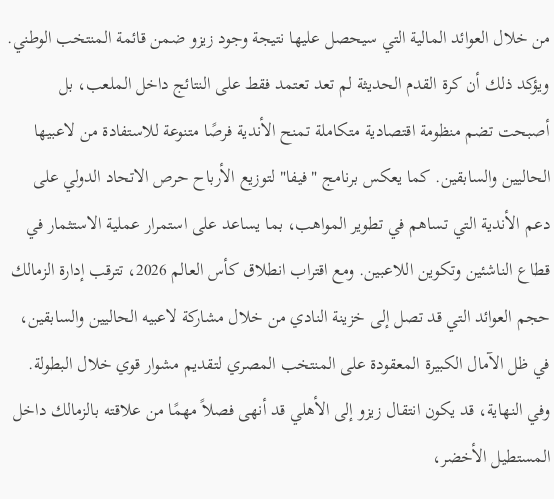من خلال العوائد المالية التي سيحصل عليها نتيجة وجود زيزو ضمن قائمة المنتخب الوطني. ويؤكد ذلك أن كرة القدم الحديثة لم تعد تعتمد فقط على النتائج داخل الملعب، بل أصبحت تضم منظومة اقتصادية متكاملة تمنح الأندية فرصًا متنوعة للاستفادة من لاعبيها الحاليين والسابقين. كما يعكس برنامج "فيفا" لتوزيع الأرباح حرص الاتحاد الدولي على دعم الأندية التي تساهم في تطوير المواهب، بما يساعد على استمرار عملية الاستثمار في قطاع الناشئين وتكوين اللاعبين. ومع اقتراب انطلاق كأس العالم 2026، تترقب إدارة الزمالك حجم العوائد التي قد تصل إلى خزينة النادي من خلال مشاركة لاعبيه الحاليين والسابقين، في ظل الآمال الكبيرة المعقودة على المنتخب المصري لتقديم مشوار قوي خلال البطولة. وفي النهاية، قد يكون انتقال زيزو إلى الأهلي قد أنهى فصلاً مهمًا من علاقته بالزمالك داخل المستطيل الأخضر،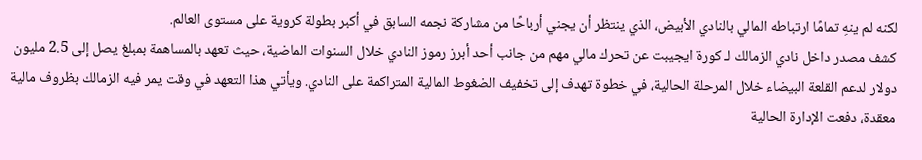لكنه لم ينهِ تمامًا ارتباطه المالي بالنادي الأبيض، الذي ينتظر أن يجني أرباحًا من مشاركة نجمه السابق في أكبر بطولة كروية على مستوى العالم.
كشف مصدر داخل نادي الزمالك لـ كورة ايجيبت عن تحرك مالي مهم من جانب أحد أبرز رموز النادي خلال السنوات الماضية، حيث تعهد بالمساهمة بمبلغ يصل إلى 2.5 مليون دولار لدعم القلعة البيضاء خلال المرحلة الحالية، في خطوة تهدف إلى تخفيف الضغوط المالية المتراكمة على النادي. ويأتي هذا التعهد في وقت يمر فيه الزمالك بظروف مالية معقدة، دفعت الإدارة الحالية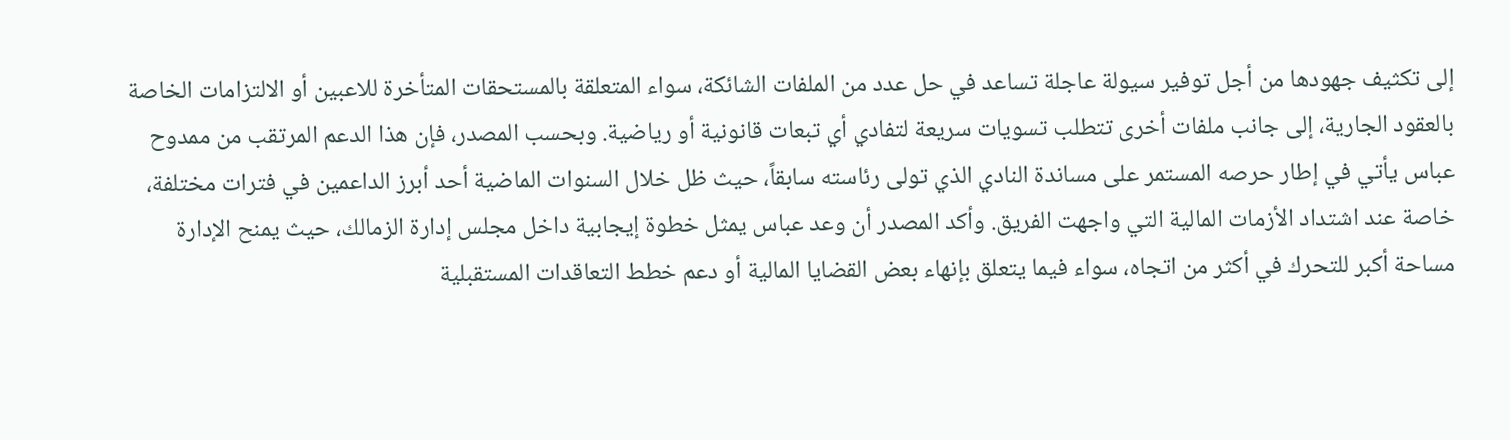إلى تكثيف جهودها من أجل توفير سيولة عاجلة تساعد في حل عدد من الملفات الشائكة، سواء المتعلقة بالمستحقات المتأخرة للاعبين أو الالتزامات الخاصة بالعقود الجارية، إلى جانب ملفات أخرى تتطلب تسويات سريعة لتفادي أي تبعات قانونية أو رياضية. وبحسب المصدر، فإن هذا الدعم المرتقب من ممدوح عباس يأتي في إطار حرصه المستمر على مساندة النادي الذي تولى رئاسته سابقاً، حيث ظل خلال السنوات الماضية أحد أبرز الداعمين في فترات مختلفة، خاصة عند اشتداد الأزمات المالية التي واجهت الفريق. وأكد المصدر أن وعد عباس يمثل خطوة إيجابية داخل مجلس إدارة الزمالك، حيث يمنح الإدارة مساحة أكبر للتحرك في أكثر من اتجاه، سواء فيما يتعلق بإنهاء بعض القضايا المالية أو دعم خطط التعاقدات المستقبلية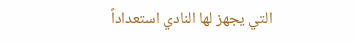التي يجهز لها النادي استعداداً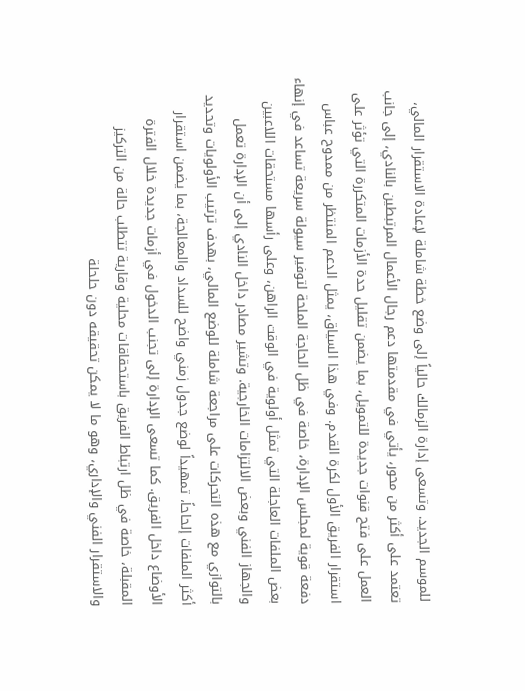للموسم الجديد. وتسعى إدارة الزمالك حالياً إلى وضع خطة شاملة لإعادة الاستقرار المالي، تعتمد على أكثر من محور، يأتي في مقدمتها دعم رجال الأعمال المرتبطين بالنادي، إلى جانب العمل على فتح قنوات جديدة للتمويل، بما يضمن تقليل حدة الأزمات المتكررة التي تؤثر على استقرار الفريق الأول لكرة القدم. وفي هذا السياق، يمثل الدعم المنتظر من ممدوح عباس دفعة قوية لمجلس الإدارة، خاصة في ظل الحاجة الملحة لتوفير سيولة سريعة تساعد في إنهاء بعض الملفات العاجلة التي تمثل أولوية في الوقت الراهن، وعلى رأسها مستحقات اللاعبين والجهاز الفني وبعض الالتزامات الخارجية. وتشير مصادر داخل النادي إلى أن الإدارة تعمل بالتوازي مع هذه التحركات على مراجعة شاملة للوضع المالي، بهدف ترتيب الأولويات وتحديد أكثر الملفات إلحاحاً، تمهيداً لوضع جدول زمني واضح للسداد والمعالجة، بما يضمن استقرار الأوضاع داخل الفريق. كما تسعى الإدارة إلى تجنب الدخول في أزمات جديدة خلال الفترة المقبلة، خاصة في ظل ارتباط الفريق باستحقاقات محلية وقارية تتطلب حالة من التركيز والاستقرار الفني والإداري، وهو ما لا يمكن تحقيقه دون حلحلة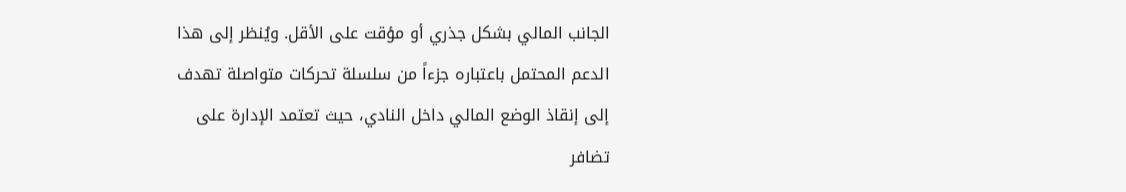الجانب المالي بشكل جذري أو مؤقت على الأقل. ويُنظر إلى هذا الدعم المحتمل باعتباره جزءاً من سلسلة تحركات متواصلة تهدف إلى إنقاذ الوضع المالي داخل النادي، حيث تعتمد الإدارة على تضافر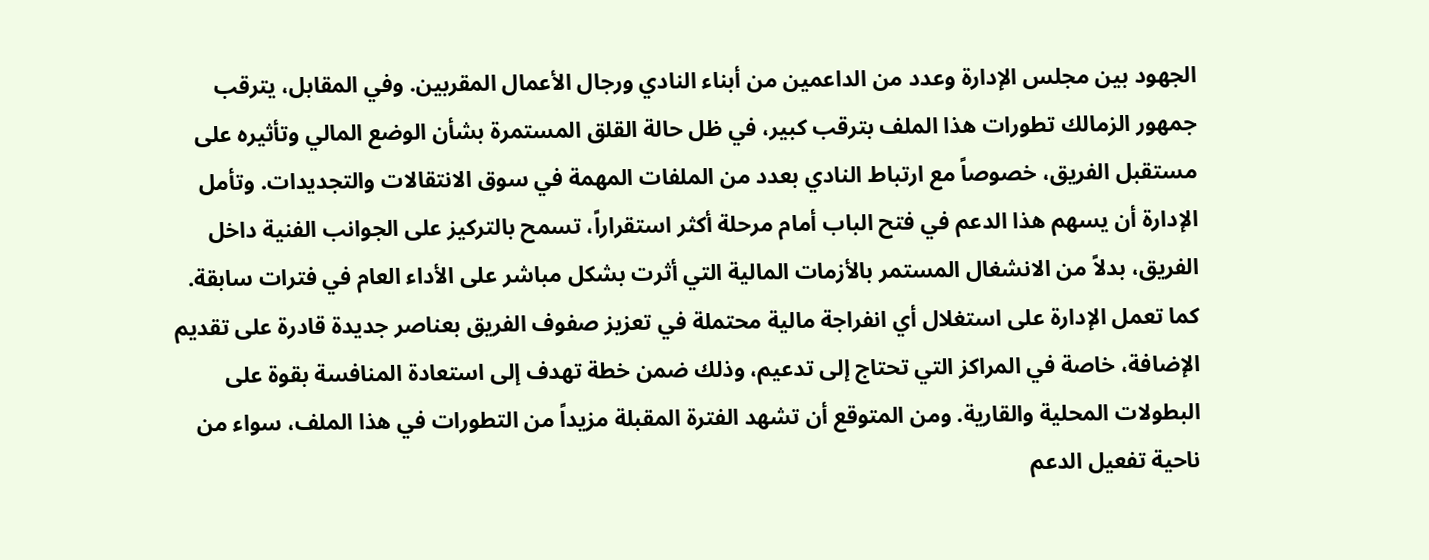الجهود بين مجلس الإدارة وعدد من الداعمين من أبناء النادي ورجال الأعمال المقربين. وفي المقابل، يترقب جمهور الزمالك تطورات هذا الملف بترقب كبير، في ظل حالة القلق المستمرة بشأن الوضع المالي وتأثيره على مستقبل الفريق، خصوصاً مع ارتباط النادي بعدد من الملفات المهمة في سوق الانتقالات والتجديدات. وتأمل الإدارة أن يسهم هذا الدعم في فتح الباب أمام مرحلة أكثر استقراراً، تسمح بالتركيز على الجوانب الفنية داخل الفريق، بدلاً من الانشغال المستمر بالأزمات المالية التي أثرت بشكل مباشر على الأداء العام في فترات سابقة. كما تعمل الإدارة على استغلال أي انفراجة مالية محتملة في تعزيز صفوف الفريق بعناصر جديدة قادرة على تقديم الإضافة، خاصة في المراكز التي تحتاج إلى تدعيم، وذلك ضمن خطة تهدف إلى استعادة المنافسة بقوة على البطولات المحلية والقارية. ومن المتوقع أن تشهد الفترة المقبلة مزيداً من التطورات في هذا الملف، سواء من ناحية تفعيل الدعم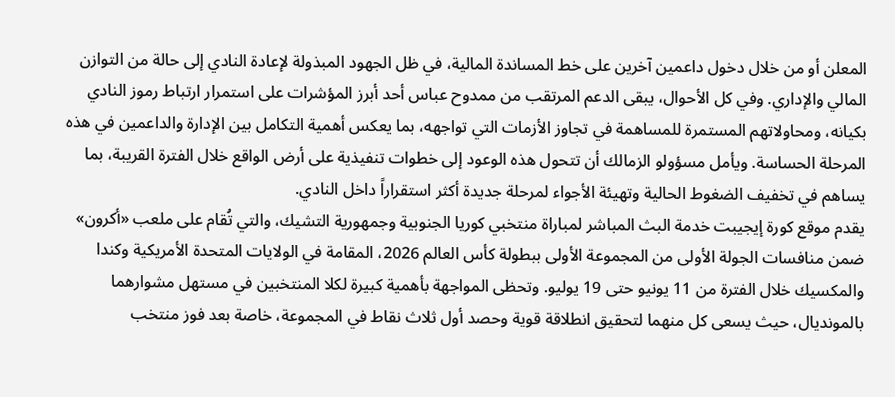المعلن أو من خلال دخول داعمين آخرين على خط المساندة المالية، في ظل الجهود المبذولة لإعادة النادي إلى حالة من التوازن المالي والإداري. وفي كل الأحوال، يبقى الدعم المرتقب من ممدوح عباس أحد أبرز المؤشرات على استمرار ارتباط رموز النادي بكيانه، ومحاولاتهم المستمرة للمساهمة في تجاوز الأزمات التي تواجهه، بما يعكس أهمية التكامل بين الإدارة والداعمين في هذه المرحلة الحساسة. ويأمل مسؤولو الزمالك أن تتحول هذه الوعود إلى خطوات تنفيذية على أرض الواقع خلال الفترة القريبة، بما يساهم في تخفيف الضغوط الحالية وتهيئة الأجواء لمرحلة جديدة أكثر استقراراً داخل النادي.
يقدم موقع كورة إيجيبت خدمة البث المباشر لمباراة منتخبي كوريا الجنوبية وجمهورية التشيك، والتي تُقام على ملعب «أكرون» ضمن منافسات الجولة الأولى من المجموعة الأولى ببطولة كأس العالم 2026، المقامة في الولايات المتحدة الأمريكية وكندا والمكسيك خلال الفترة من 11 يونيو حتى 19 يوليو. وتحظى المواجهة بأهمية كبيرة لكلا المنتخبين في مستهل مشوارهما بالمونديال، حيث يسعى كل منهما لتحقيق انطلاقة قوية وحصد أول ثلاث نقاط في المجموعة، خاصة بعد فوز منتخب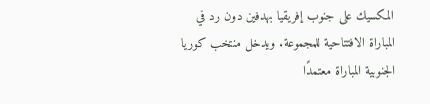المكسيك على جنوب إفريقيا بهدفين دون رد في المباراة الافتتاحية للمجموعة. ويدخل منتخب كوريا الجنوبية المباراة معتمدًا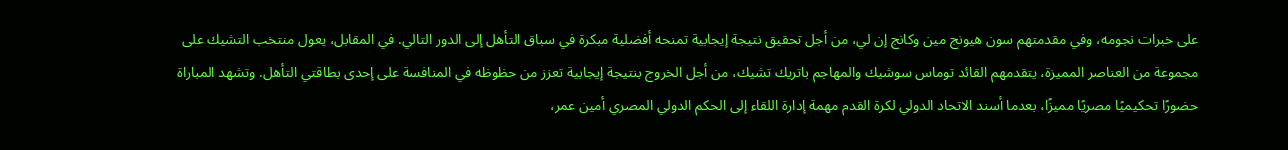على خبرات نجومه، وفي مقدمتهم سون هيونج مين وكانج إن لي، من أجل تحقيق نتيجة إيجابية تمنحه أفضلية مبكرة في سباق التأهل إلى الدور التالي. في المقابل، يعول منتخب التشيك على مجموعة من العناصر المميزة، يتقدمهم القائد توماس سوشيك والمهاجم باتريك تشيك، من أجل الخروج بنتيجة إيجابية تعزز من حظوظه في المنافسة على إحدى بطاقتي التأهل. وتشهد المباراة حضورًا تحكيميًا مصريًا مميزًا، بعدما أسند الاتحاد الدولي لكرة القدم مهمة إدارة اللقاء إلى الحكم الدولي المصري أمين عمر،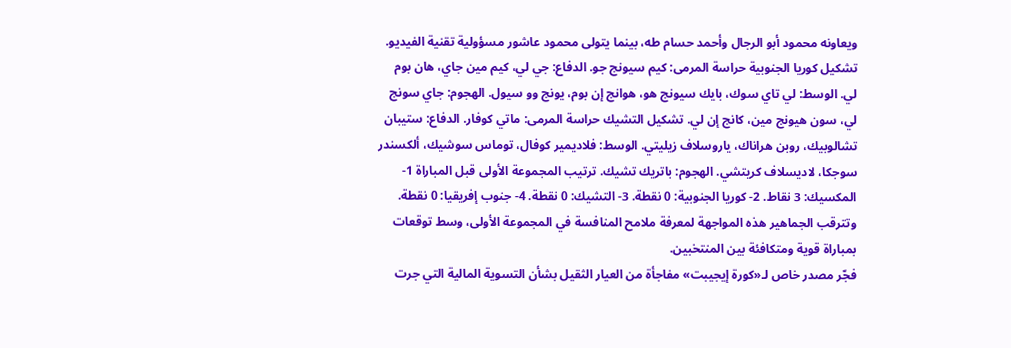ويعاونه محمود أبو الرجال وأحمد حسام طه، بينما يتولى محمود عاشور مسؤولية تقنية الفيديو. تشكيل كوريا الجنوبية حراسة المرمى: كيم سيونج جو. الدفاع: جي لي، كيم مين جاي، هان بوم لي. الوسط: لي تاي سوك، بايك سيونج هو، هوانج إن بوم، يونج وو سيول. الهجوم: جاي سونج لي، سون هيونج مين، كانج إن لي. تشكيل التشيك حراسة المرمى: ماتي كوفار. الدفاع: ستيبان تشالوبيك، روبن هراناك، ياروسلاف زيليتي. الوسط: فلاديمير كوفال، توماس سوشيك، ألكسندر سوجكا، لاديسلاف كريتشي. الهجوم: باتريك تشيك. ترتيب المجموعة الأولى قبل المباراة 1- المكسيك: 3 نقاط. 2- كوريا الجنوبية: 0 نقطة. 3- التشيك: 0 نقطة. 4- جنوب إفريقيا: 0 نقطة. وتترقب الجماهير هذه المواجهة لمعرفة ملامح المنافسة في المجموعة الأولى، وسط توقعات بمباراة قوية ومتكافئة بين المنتخبين.
فجّر مصدر خاص لـ«كورة إيجيبت» مفاجأة من العيار الثقيل بشأن التسوية المالية التي جرت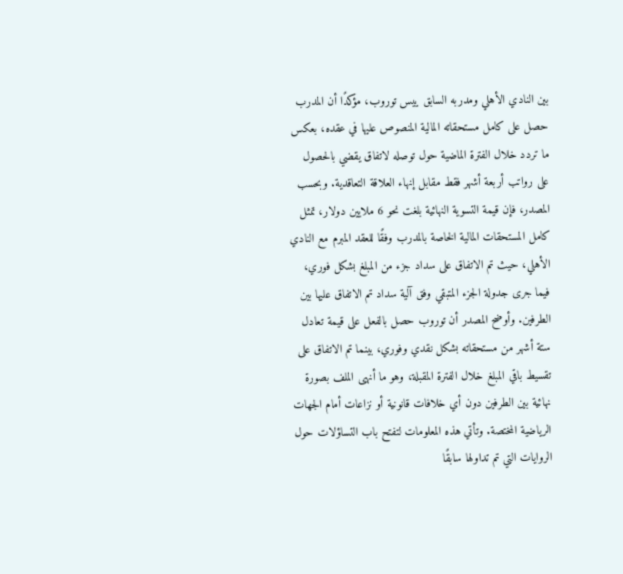بين النادي الأهلي ومدربه السابق ييس توروب، مؤكدًا أن المدرب حصل على كامل مستحقاته المالية المنصوص عليها في عقده، بعكس ما تردد خلال الفترة الماضية حول توصله لاتفاق يقضي بالحصول على رواتب أربعة أشهر فقط مقابل إنهاء العلاقة التعاقدية. وبحسب المصدر، فإن قيمة التسوية النهائية بلغت نحو 6 ملايين دولار، تمثل كامل المستحقات المالية الخاصة بالمدرب وفقًا للعقد المبرم مع النادي الأهلي، حيث تم الاتفاق على سداد جزء من المبلغ بشكل فوري، فيما جرى جدولة الجزء المتبقي وفق آلية سداد تم الاتفاق عليها بين الطرفين. وأوضح المصدر أن توروب حصل بالفعل على قيمة تعادل ستة أشهر من مستحقاته بشكل نقدي وفوري، بينما تم الاتفاق على تقسيط باقي المبلغ خلال الفترة المقبلة، وهو ما أنهى الملف بصورة نهائية بين الطرفين دون أي خلافات قانونية أو نزاعات أمام الجهات الرياضية المختصة. وتأتي هذه المعلومات لتفتح باب التساؤلات حول الروايات التي تم تداولها سابقًا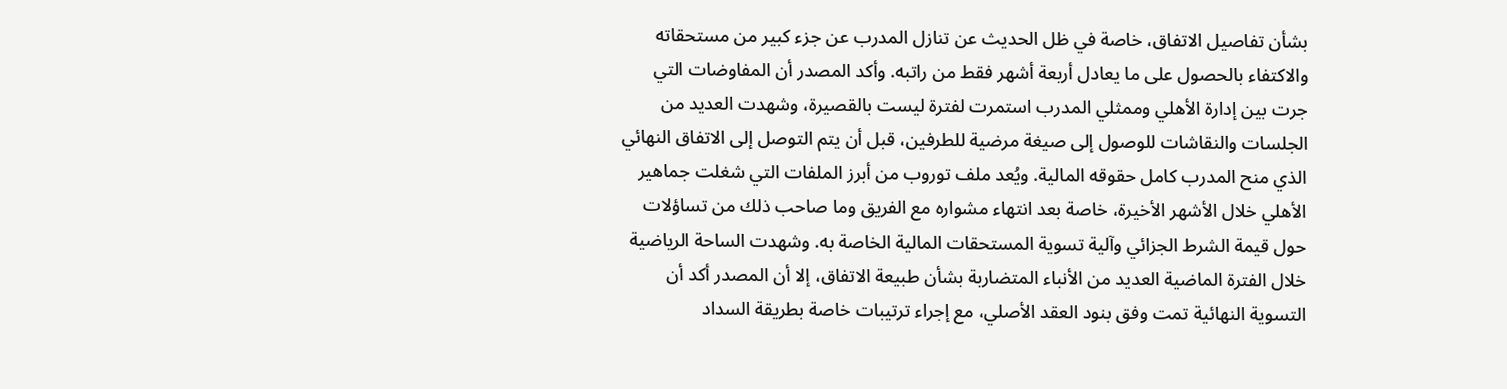بشأن تفاصيل الاتفاق، خاصة في ظل الحديث عن تنازل المدرب عن جزء كبير من مستحقاته والاكتفاء بالحصول على ما يعادل أربعة أشهر فقط من راتبه. وأكد المصدر أن المفاوضات التي جرت بين إدارة الأهلي وممثلي المدرب استمرت لفترة ليست بالقصيرة، وشهدت العديد من الجلسات والنقاشات للوصول إلى صيغة مرضية للطرفين، قبل أن يتم التوصل إلى الاتفاق النهائي الذي منح المدرب كامل حقوقه المالية. ويُعد ملف توروب من أبرز الملفات التي شغلت جماهير الأهلي خلال الأشهر الأخيرة، خاصة بعد انتهاء مشواره مع الفريق وما صاحب ذلك من تساؤلات حول قيمة الشرط الجزائي وآلية تسوية المستحقات المالية الخاصة به. وشهدت الساحة الرياضية خلال الفترة الماضية العديد من الأنباء المتضاربة بشأن طبيعة الاتفاق، إلا أن المصدر أكد أن التسوية النهائية تمت وفق بنود العقد الأصلي، مع إجراء ترتيبات خاصة بطريقة السداد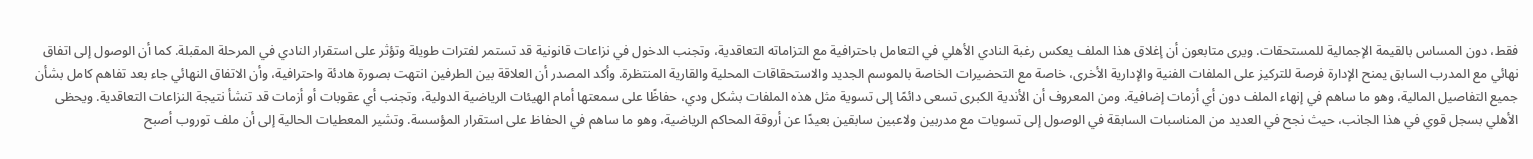فقط، دون المساس بالقيمة الإجمالية للمستحقات. ويرى متابعون أن إغلاق هذا الملف يعكس رغبة النادي الأهلي في التعامل باحترافية مع التزاماته التعاقدية، وتجنب الدخول في نزاعات قانونية قد تستمر لفترات طويلة وتؤثر على استقرار النادي في المرحلة المقبلة. كما أن الوصول إلى اتفاق نهائي مع المدرب السابق يمنح الإدارة فرصة للتركيز على الملفات الفنية والإدارية الأخرى، خاصة مع التحضيرات الخاصة بالموسم الجديد والاستحقاقات المحلية والقارية المنتظرة. وأكد المصدر أن العلاقة بين الطرفين انتهت بصورة هادئة واحترافية، وأن الاتفاق النهائي جاء بعد تفاهم كامل بشأن جميع التفاصيل المالية، وهو ما ساهم في إنهاء الملف دون أي أزمات إضافية. ومن المعروف أن الأندية الكبرى تسعى دائمًا إلى تسوية مثل هذه الملفات بشكل ودي، حفاظًا على سمعتها أمام الهيئات الرياضية الدولية، وتجنب أي عقوبات أو أزمات قد تنشأ نتيجة النزاعات التعاقدية. ويحظى الأهلي بسجل قوي في هذا الجانب، حيث نجح في العديد من المناسبات السابقة في الوصول إلى تسويات مع مدربين ولاعبين سابقين بعيدًا عن أروقة المحاكم الرياضية، وهو ما ساهم في الحفاظ على استقرار المؤسسة. وتشير المعطيات الحالية إلى أن ملف توروب أصبح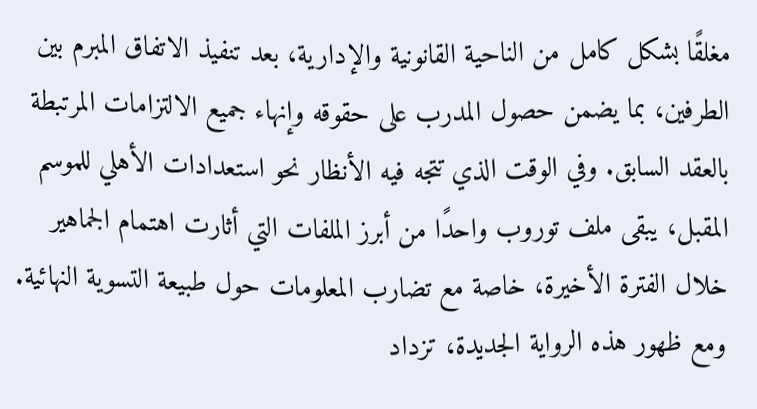مغلقًا بشكل كامل من الناحية القانونية والإدارية، بعد تنفيذ الاتفاق المبرم بين الطرفين، بما يضمن حصول المدرب على حقوقه وإنهاء جميع الالتزامات المرتبطة بالعقد السابق. وفي الوقت الذي تتجه فيه الأنظار نحو استعدادات الأهلي للموسم المقبل، يبقى ملف توروب واحدًا من أبرز الملفات التي أثارت اهتمام الجماهير خلال الفترة الأخيرة، خاصة مع تضارب المعلومات حول طبيعة التسوية النهائية. ومع ظهور هذه الرواية الجديدة، تزداد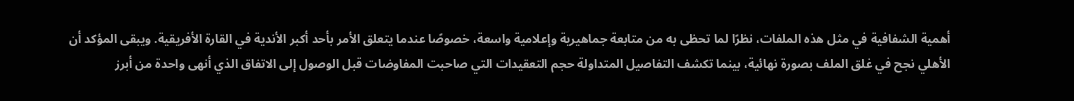أهمية الشفافية في مثل هذه الملفات، نظرًا لما تحظى به من متابعة جماهيرية وإعلامية واسعة، خصوصًا عندما يتعلق الأمر بأحد أكبر الأندية في القارة الأفريقية. ويبقى المؤكد أن الأهلي نجح في غلق الملف بصورة نهائية، بينما تكشف التفاصيل المتداولة حجم التعقيدات التي صاحبت المفاوضات قبل الوصول إلى الاتفاق الذي أنهى واحدة من أبرز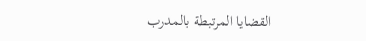القضايا المرتبطة بالمدرب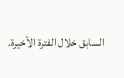السابق خلال الفترة الأخيرة.